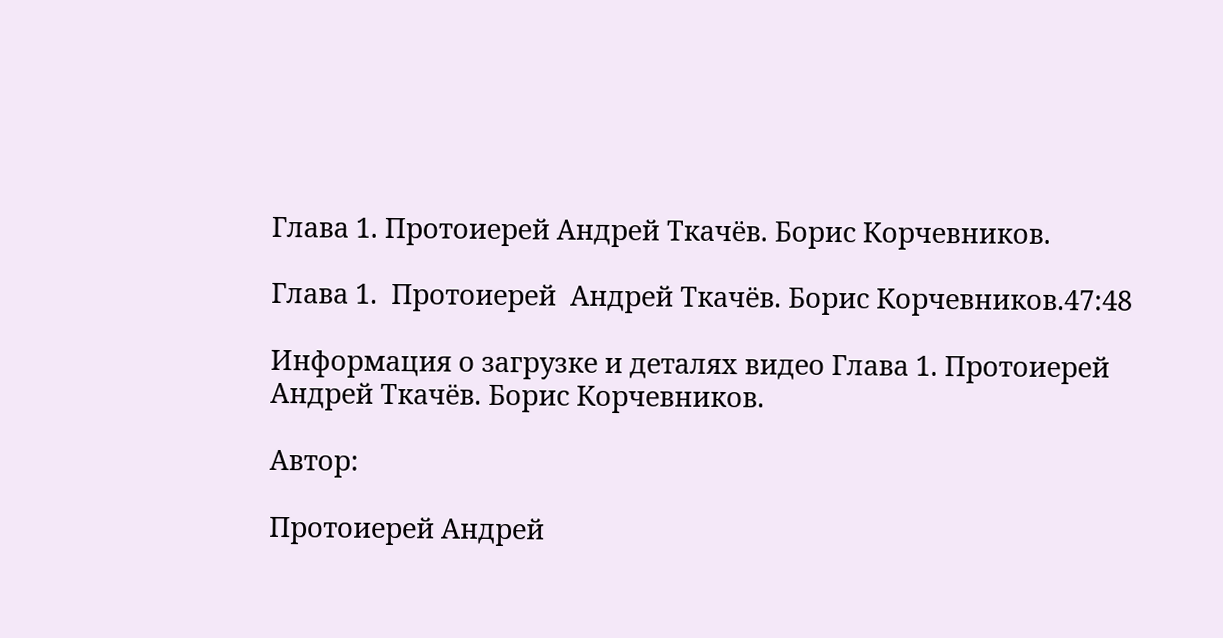Глава 1. Протоиерей Андрей Ткачёв. Борис Корчевников.

Глава 1.  Протоиерей  Андрей Ткачёв. Борис Корчевников.47:48

Информация о загрузке и деталях видео Глава 1. Протоиерей Андрей Ткачёв. Борис Корчевников.

Автор:

Протоиерей Андрей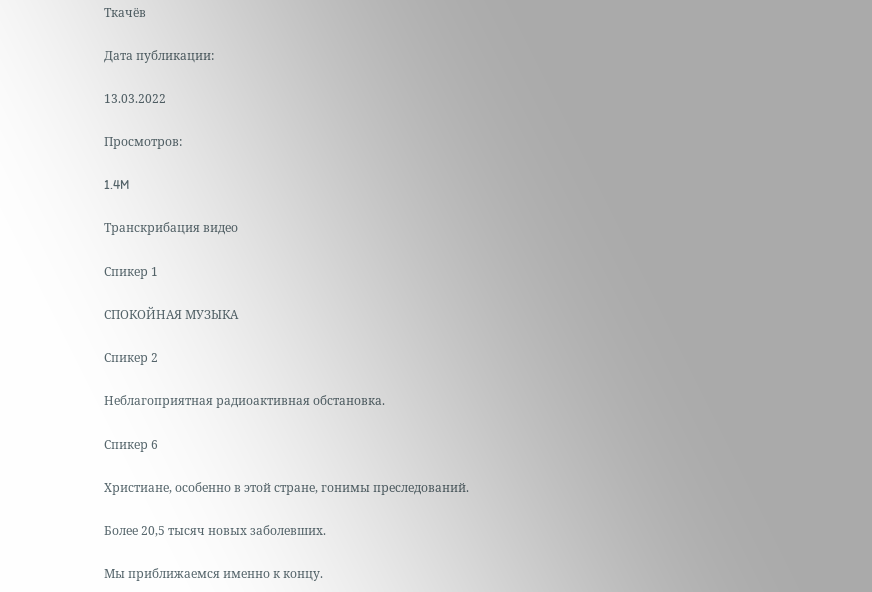Ткачёв

Дата публикации:

13.03.2022

Просмотров:

1.4M

Транскрибация видео

Спикер 1

СПОКОЙНАЯ МУЗЫКА

Спикер 2

Неблагоприятная радиоактивная обстановка.

Спикер 6

Христиане, особенно в этой стране, гонимы преследований.

Более 20,5 тысяч новых заболевших.

Мы приближаемся именно к концу.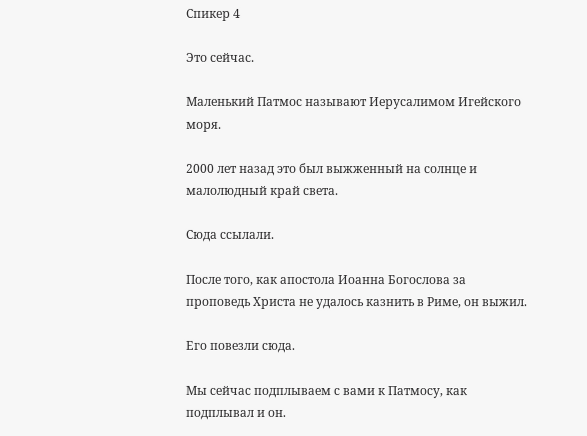Спикер 4

Это сейчас.

Маленький Патмос называют Иерусалимом Игейского моря.

2000 лет назад это был выжженный на солнце и малолюдный край света.

Сюда ссылали.

После того, как апостола Иоанна Богослова за проповедь Христа не удалось казнить в Риме, он выжил.

Его повезли сюда.

Мы сейчас подплываем с вами к Патмосу, как подплывал и он.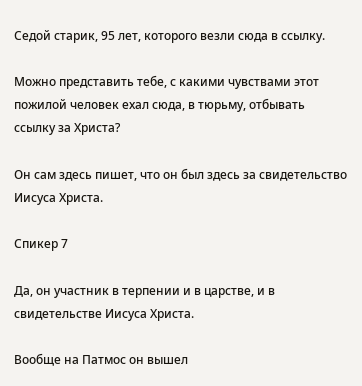Седой старик, 95 лет, которого везли сюда в ссылку.

Можно представить тебе, с какими чувствами этот пожилой человек ехал сюда, в тюрьму, отбывать ссылку за Христа?

Он сам здесь пишет, что он был здесь за свидетельство Иисуса Христа.

Спикер 7

Да, он участник в терпении и в царстве, и в свидетельстве Иисуса Христа.

Вообще на Патмос он вышел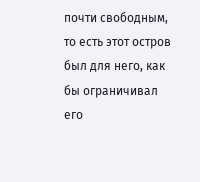почти свободным, то есть этот остров был для него, как бы ограничивал его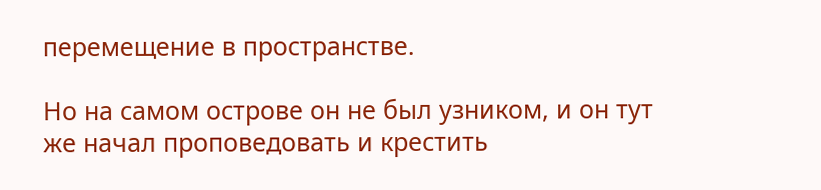перемещение в пространстве.

Но на самом острове он не был узником, и он тут же начал проповедовать и крестить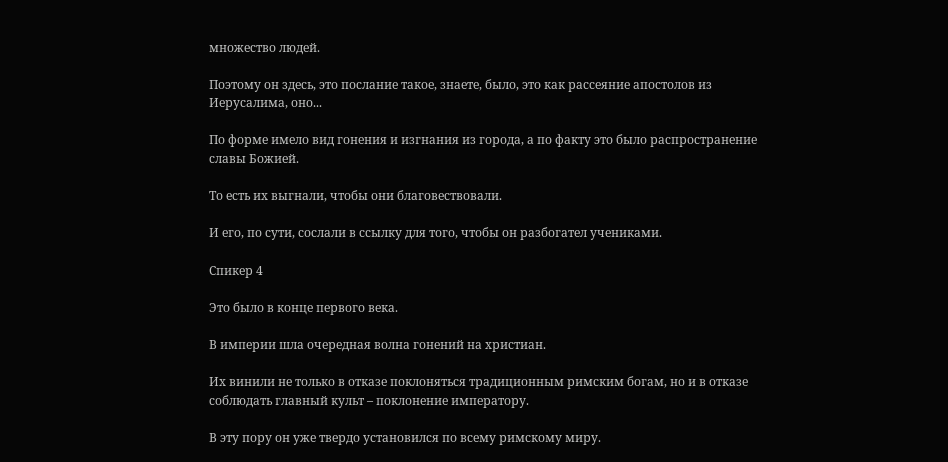множество людей.

Поэтому он здесь, это послание такое, знаете, было, это как рассеяние апостолов из Иерусалима, оно...

По форме имело вид гонения и изгнания из города, а по факту это было распространение славы Божией.

То есть их выгнали, чтобы они благовествовали.

И его, по сути, сослали в ссылку для того, чтобы он разбогател учениками.

Спикер 4

Это было в конце первого века.

В империи шла очередная волна гонений на христиан.

Их винили не только в отказе поклоняться традиционным римским богам, но и в отказе соблюдать главный культ – поклонение императору.

В эту пору он уже твердо установился по всему римскому миру.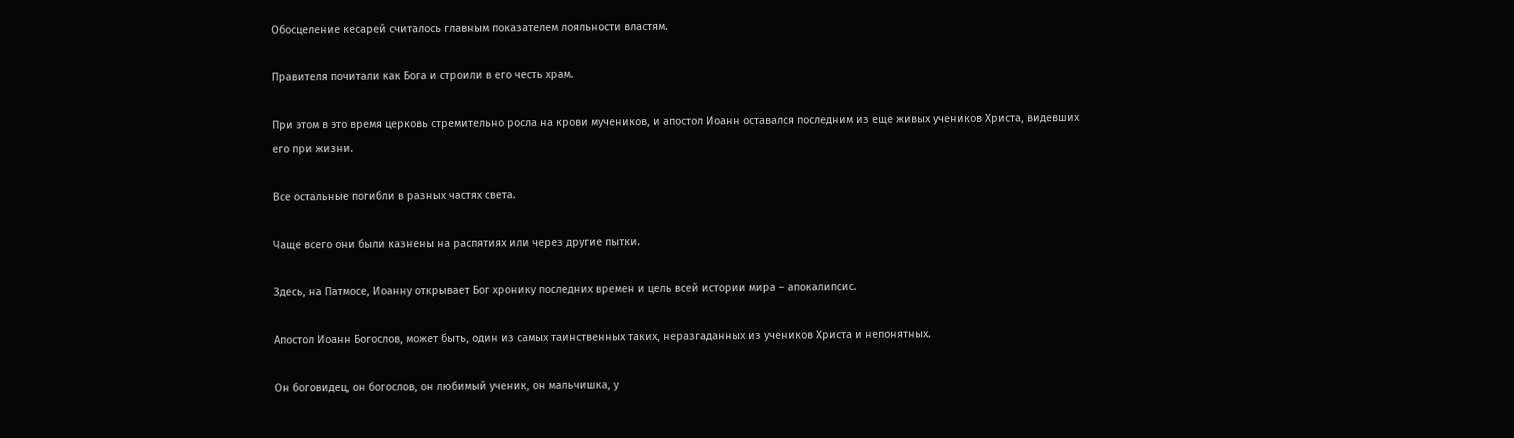Обосцеление кесарей считалось главным показателем лояльности властям.

Правителя почитали как Бога и строили в его честь храм.

При этом в это время церковь стремительно росла на крови мучеников, и апостол Иоанн оставался последним из еще живых учеников Христа, видевших его при жизни.

Все остальные погибли в разных частях света.

Чаще всего они были казнены на распятиях или через другие пытки.

Здесь, на Патмосе, Иоанну открывает Бог хронику последних времен и цель всей истории мира – апокалипсис.

Апостол Иоанн Богослов, может быть, один из самых таинственных таких, неразгаданных из учеников Христа и непонятных.

Он боговидец, он богослов, он любимый ученик, он мальчишка, у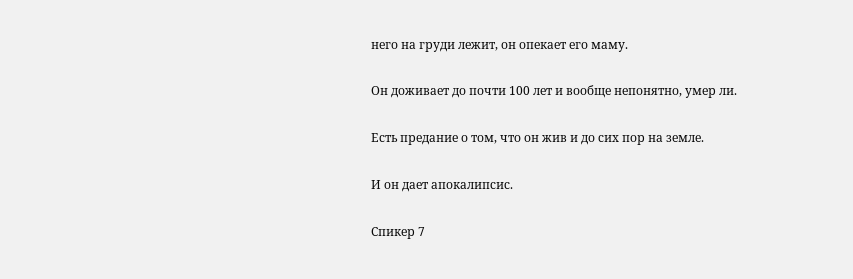него на груди лежит, он опекает его маму.

Он доживает до почти 100 лет и вообще непонятно, умер ли.

Есть предание о том, что он жив и до сих пор на земле.

И он дает апокалипсис.

Спикер 7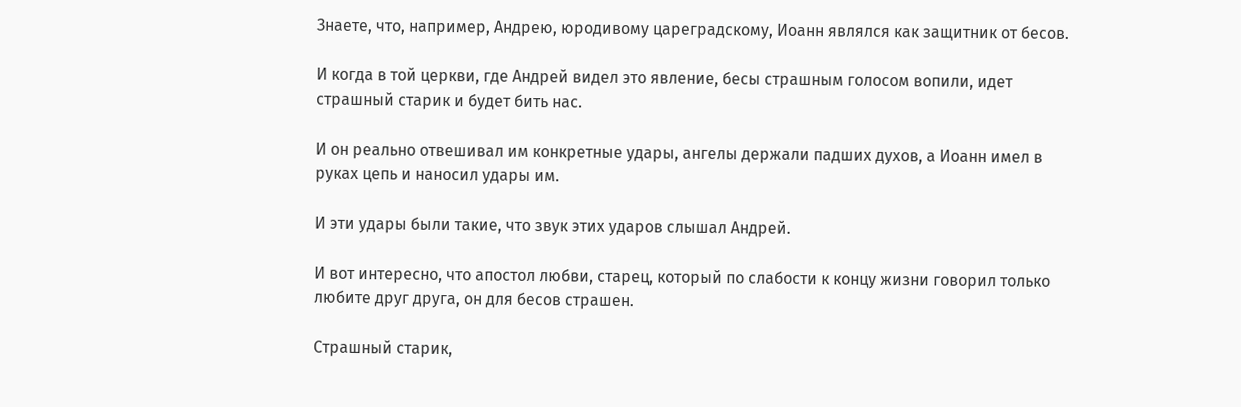Знаете, что, например, Андрею, юродивому цареградскому, Иоанн являлся как защитник от бесов.

И когда в той церкви, где Андрей видел это явление, бесы страшным голосом вопили, идет страшный старик и будет бить нас.

И он реально отвешивал им конкретные удары, ангелы держали падших духов, а Иоанн имел в руках цепь и наносил удары им.

И эти удары были такие, что звук этих ударов слышал Андрей.

И вот интересно, что апостол любви, старец, который по слабости к концу жизни говорил только любите друг друга, он для бесов страшен.

Страшный старик,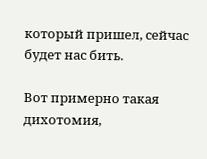который пришел, сейчас будет нас бить.

Вот примерно такая дихотомия,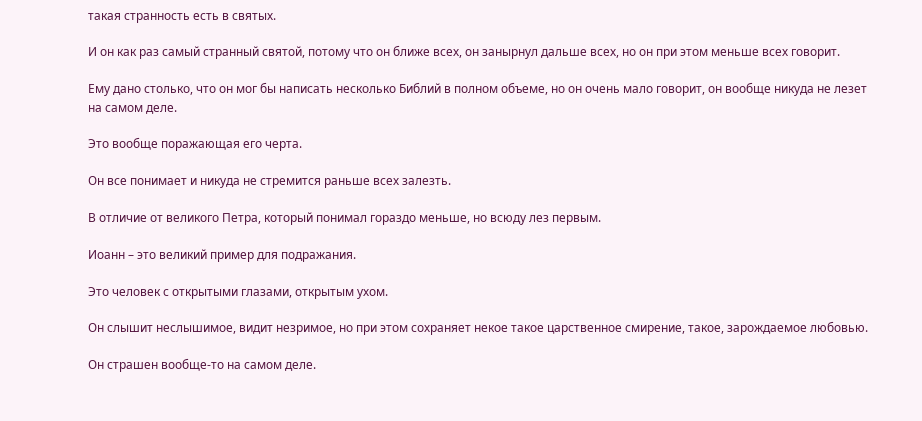такая странность есть в святых.

И он как раз самый странный святой, потому что он ближе всех, он занырнул дальше всех, но он при этом меньше всех говорит.

Ему дано столько, что он мог бы написать несколько Библий в полном объеме, но он очень мало говорит, он вообще никуда не лезет на самом деле.

Это вообще поражающая его черта.

Он все понимает и никуда не стремится раньше всех залезть.

В отличие от великого Петра, который понимал гораздо меньше, но всюду лез первым.

Иоанн – это великий пример для подражания.

Это человек с открытыми глазами, открытым ухом.

Он слышит неслышимое, видит незримое, но при этом сохраняет некое такое царственное смирение, такое, зарождаемое любовью.

Он страшен вообще-то на самом деле.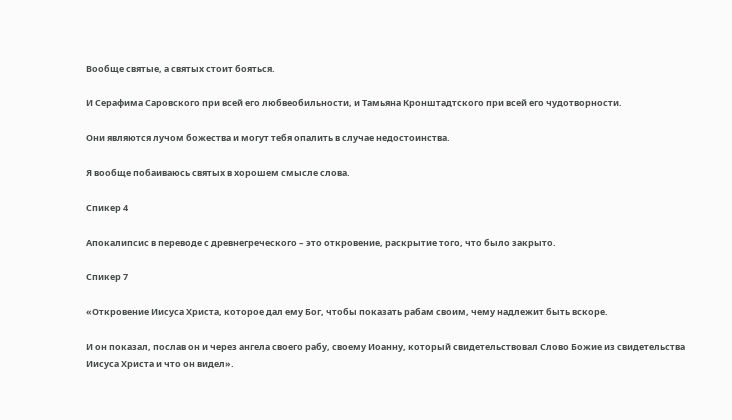Вообще святые, а святых стоит бояться.

И Серафима Саровского при всей его любвеобильности, и Тамьяна Кронштадтского при всей его чудотворности.

Они являются лучом божества и могут тебя опалить в случае недостоинства.

Я вообще побаиваюсь святых в хорошем смысле слова.

Спикер 4

Апокалипсис в переводе с древнегреческого – это откровение, раскрытие того, что было закрыто.

Спикер 7

«Откровение Иисуса Христа, которое дал ему Бог, чтобы показать рабам своим, чему надлежит быть вскоре.

И он показал, послав он и через ангела своего рабу, своему Иоанну, который свидетельствовал Слово Божие из свидетельства Иисуса Христа и что он видел».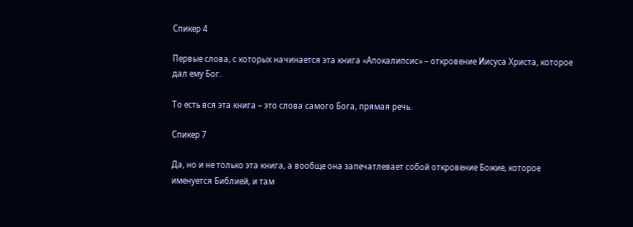Спикер 4

Первые слова, с которых начинается эта книга «Апокалипсис» – откровение Иисуса Христа, которое дал ему Бог.

То есть вся эта книга – это слова самого Бога, прямая речь.

Спикер 7

Да, но и не только эта книга, а вообще она запечатлевает собой откровение Божие, которое именуется Библией, и там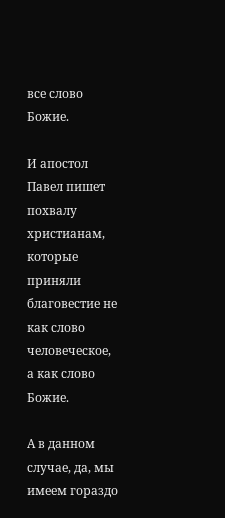все слово Божие.

И апостол Павел пишет похвалу христианам, которые приняли благовестие не как слово человеческое, а как слово Божие.

А в данном случае, да, мы имеем гораздо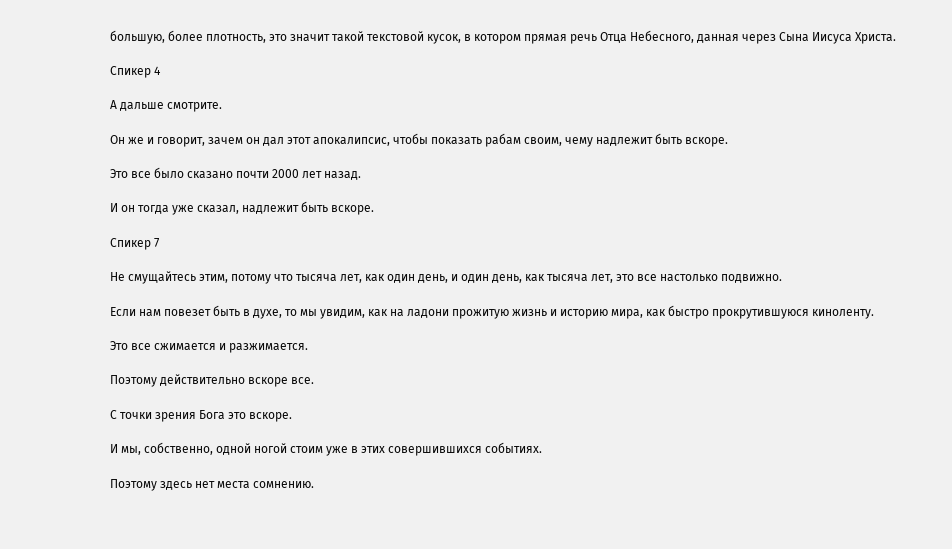большую, более плотность, это значит такой текстовой кусок, в котором прямая речь Отца Небесного, данная через Сына Иисуса Христа.

Спикер 4

А дальше смотрите.

Он же и говорит, зачем он дал этот апокалипсис, чтобы показать рабам своим, чему надлежит быть вскоре.

Это все было сказано почти 2000 лет назад.

И он тогда уже сказал, надлежит быть вскоре.

Спикер 7

Не смущайтесь этим, потому что тысяча лет, как один день, и один день, как тысяча лет, это все настолько подвижно.

Если нам повезет быть в духе, то мы увидим, как на ладони прожитую жизнь и историю мира, как быстро прокрутившуюся киноленту.

Это все сжимается и разжимается.

Поэтому действительно вскоре все.

С точки зрения Бога это вскоре.

И мы, собственно, одной ногой стоим уже в этих совершившихся событиях.

Поэтому здесь нет места сомнению.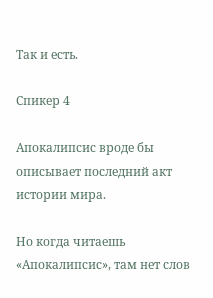Так и есть.

Спикер 4

Апокалипсис вроде бы описывает последний акт истории мира.

Но когда читаешь «Апокалипсис», там нет слов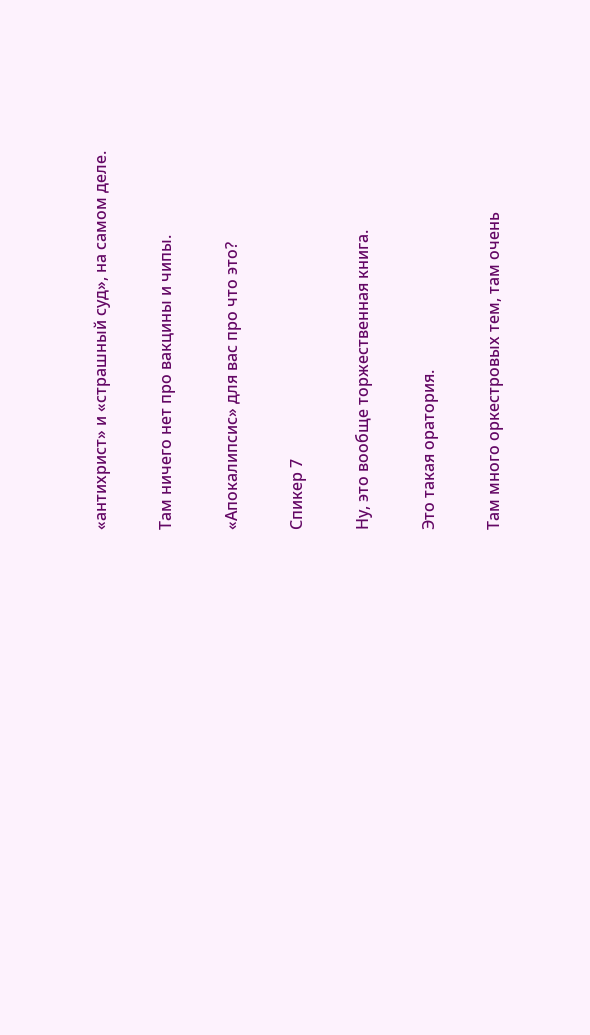«антихрист» и «страшный суд», на самом деле.

Там ничего нет про вакцины и чипы.

«Апокалипсис» для вас про что это?

Спикер 7

Ну, это вообще торжественная книга.

Это такая оратория.

Там много оркестровых тем, там очень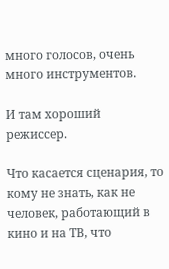много голосов, очень много инструментов.

И там хороший режиссер.

Что касается сценария, то кому не знать, как не человек, работающий в кино и на ТВ, что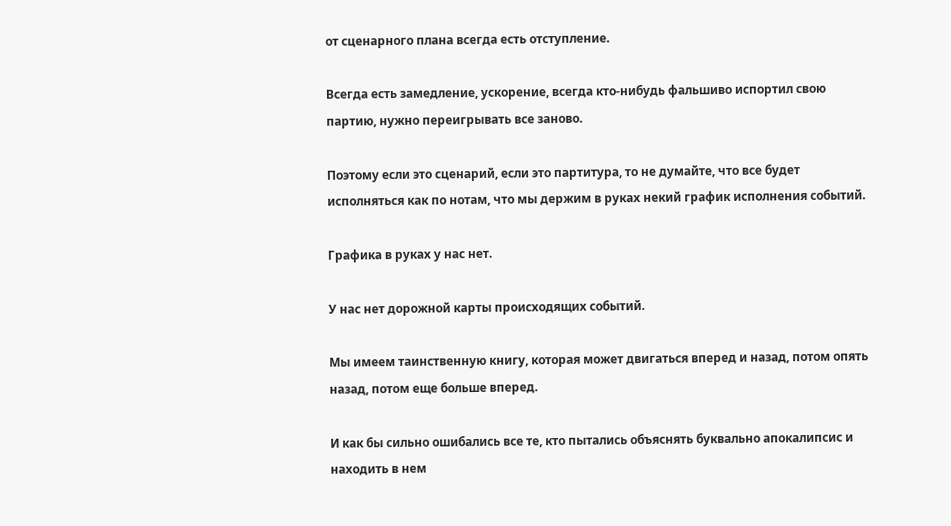от сценарного плана всегда есть отступление.

Всегда есть замедление, ускорение, всегда кто-нибудь фальшиво испортил свою партию, нужно переигрывать все заново.

Поэтому если это сценарий, если это партитура, то не думайте, что все будет исполняться как по нотам, что мы держим в руках некий график исполнения событий.

Графика в руках у нас нет.

У нас нет дорожной карты происходящих событий.

Мы имеем таинственную книгу, которая может двигаться вперед и назад, потом опять назад, потом еще больше вперед.

И как бы сильно ошибались все те, кто пытались объяснять буквально апокалипсис и находить в нем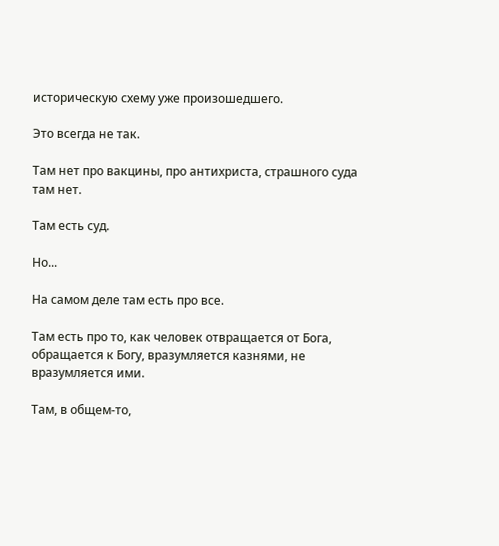историческую схему уже произошедшего.

Это всегда не так.

Там нет про вакцины, про антихриста, страшного суда там нет.

Там есть суд.

Но...

На самом деле там есть про все.

Там есть про то, как человек отвращается от Бога, обращается к Богу, вразумляется казнями, не вразумляется ими.

Там, в общем-то,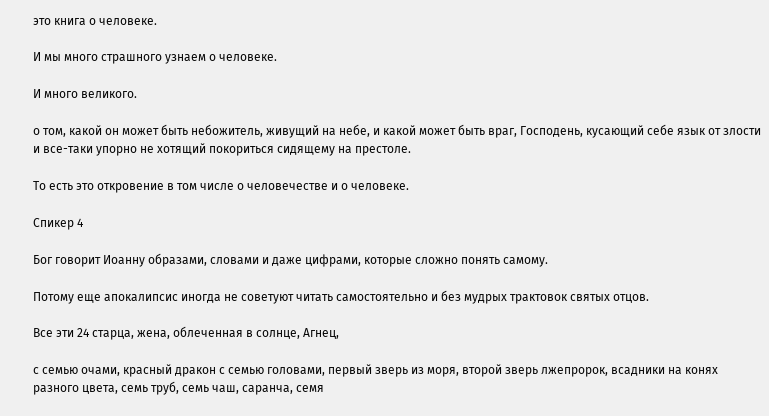это книга о человеке.

И мы много страшного узнаем о человеке.

И много великого.

о том, какой он может быть небожитель, живущий на небе, и какой может быть враг, Господень, кусающий себе язык от злости и все-таки упорно не хотящий покориться сидящему на престоле.

То есть это откровение в том числе о человечестве и о человеке.

Спикер 4

Бог говорит Иоанну образами, словами и даже цифрами, которые сложно понять самому.

Потому еще апокалипсис иногда не советуют читать самостоятельно и без мудрых трактовок святых отцов.

Все эти 24 старца, жена, облеченная в солнце, Агнец,

с семью очами, красный дракон с семью головами, первый зверь из моря, второй зверь лжепророк, всадники на конях разного цвета, семь труб, семь чаш, саранча, семя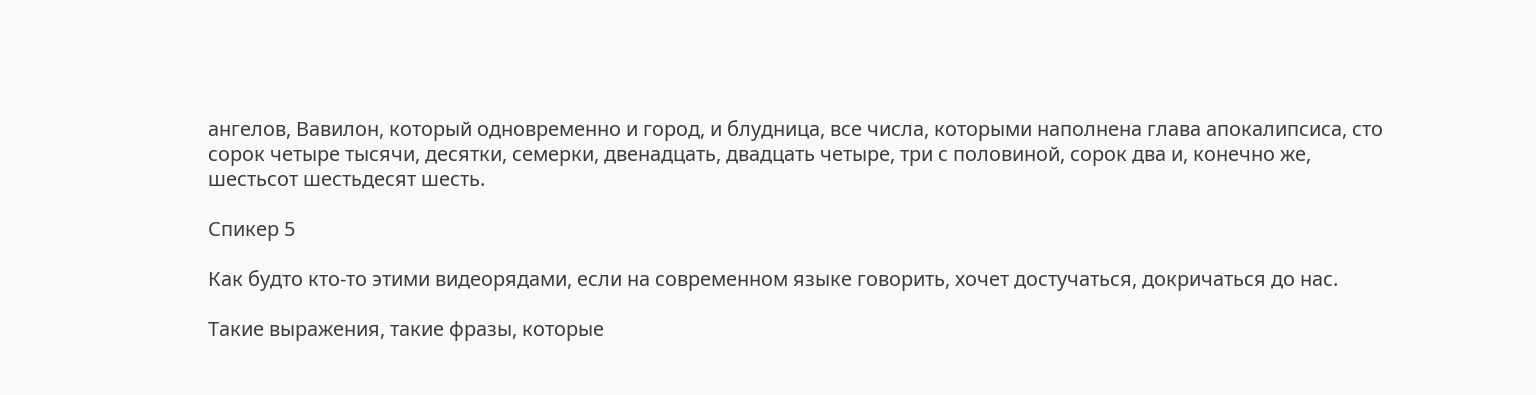ангелов, Вавилон, который одновременно и город, и блудница, все числа, которыми наполнена глава апокалипсиса, сто сорок четыре тысячи, десятки, семерки, двенадцать, двадцать четыре, три с половиной, сорок два и, конечно же, шестьсот шестьдесят шесть.

Спикер 5

Как будто кто-то этими видеорядами, если на современном языке говорить, хочет достучаться, докричаться до нас.

Такие выражения, такие фразы, которые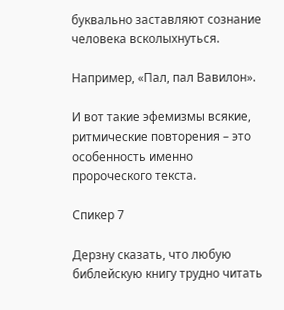буквально заставляют сознание человека всколыхнуться.

Например, «Пал, пал Вавилон».

И вот такие эфемизмы всякие, ритмические повторения – это особенность именно пророческого текста.

Спикер 7

Дерзну сказать, что любую библейскую книгу трудно читать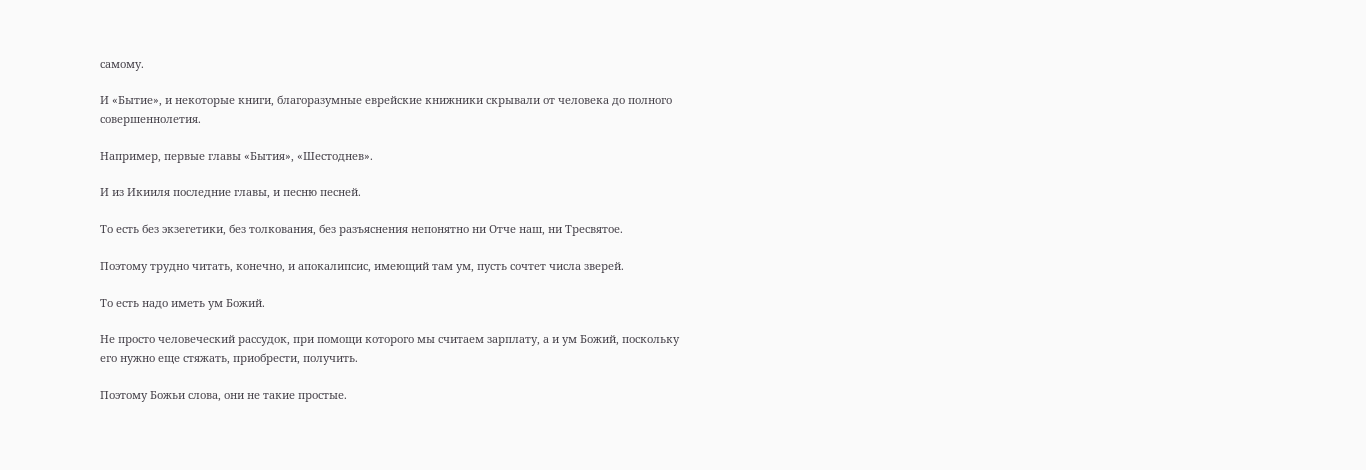самому.

И «Бытие», и некоторые книги, благоразумные еврейские книжники скрывали от человека до полного совершеннолетия.

Например, первые главы «Бытия», «Шестоднев».

И из Икииля последние главы, и песню песней.

То есть без экзегетики, без толкования, без разъяснения непонятно ни Отче наш, ни Тресвятое.

Поэтому трудно читать, конечно, и апокалипсис, имеющий там ум, пусть сочтет числа зверей.

То есть надо иметь ум Божий.

Не просто человеческий рассудок, при помощи которого мы считаем зарплату, а и ум Божий, поскольку его нужно еще стяжать, приобрести, получить.

Поэтому Божьи слова, они не такие простые.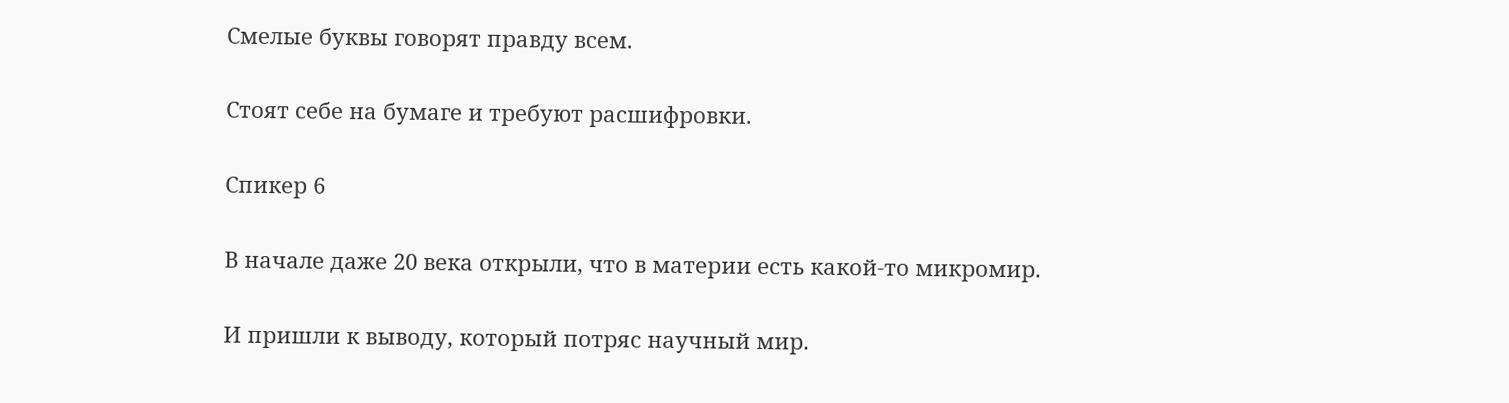Смелые буквы говорят правду всем.

Стоят себе на бумаге и требуют расшифровки.

Спикер 6

В начале даже 20 века открыли, что в материи есть какой-то микромир.

И пришли к выводу, который потряс научный мир.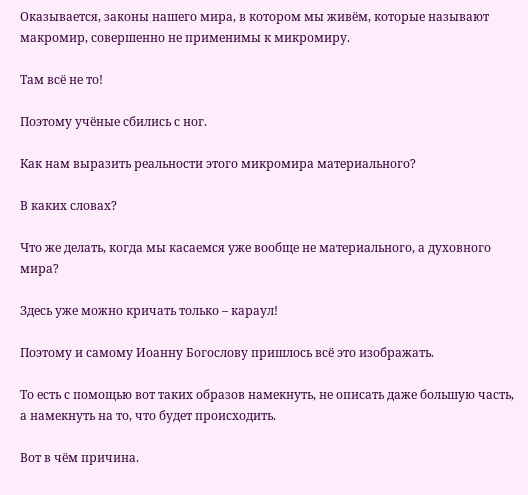Оказывается, законы нашего мира, в котором мы живём, которые называют макромир, совершенно не применимы к микромиру.

Там всё не то!

Поэтому учёные сбились с ног.

Как нам выразить реальности этого микромира материального?

В каких словах?

Что же делать, когда мы касаемся уже вообще не материального, а духовного мира?

Здесь уже можно кричать только – караул!

Поэтому и самому Иоанну Богослову пришлось всё это изображать.

То есть с помощью вот таких образов намекнуть, не описать даже большую часть, а намекнуть на то, что будет происходить.

Вот в чём причина.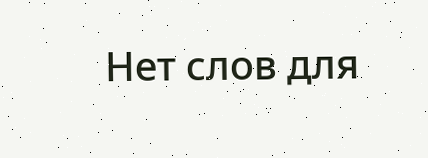Нет слов для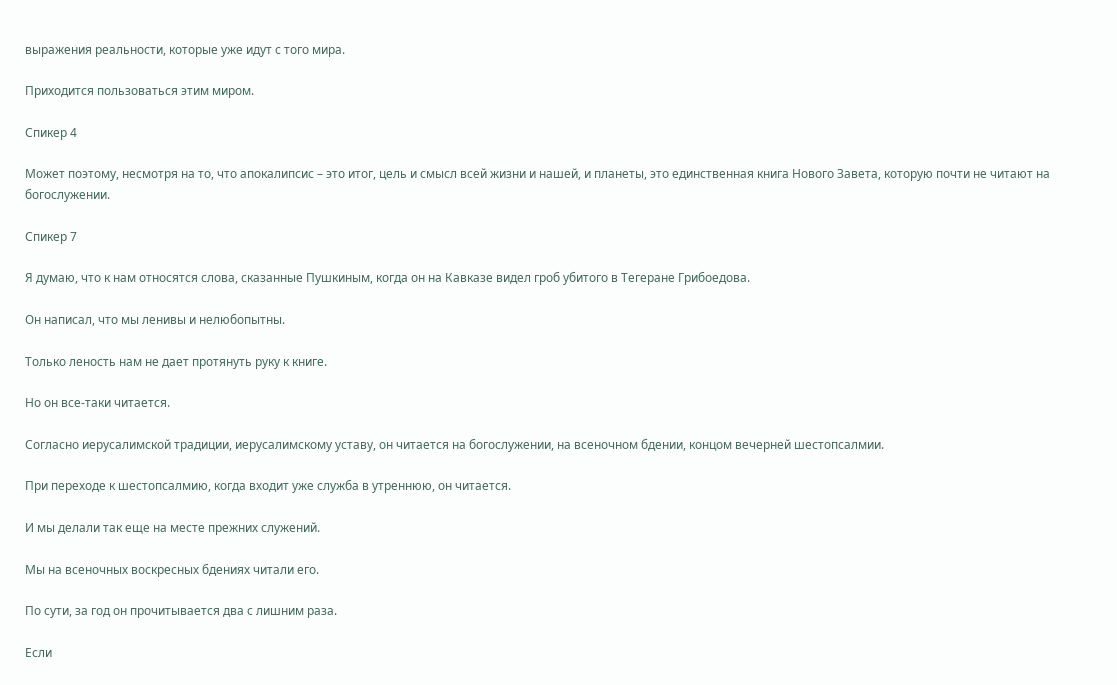выражения реальности, которые уже идут с того мира.

Приходится пользоваться этим миром.

Спикер 4

Может поэтому, несмотря на то, что апокалипсис – это итог, цель и смысл всей жизни и нашей, и планеты, это единственная книга Нового Завета, которую почти не читают на богослужении.

Спикер 7

Я думаю, что к нам относятся слова, сказанные Пушкиным, когда он на Кавказе видел гроб убитого в Тегеране Грибоедова.

Он написал, что мы ленивы и нелюбопытны.

Только леность нам не дает протянуть руку к книге.

Но он все-таки читается.

Согласно иерусалимской традиции, иерусалимскому уставу, он читается на богослужении, на всеночном бдении, концом вечерней шестопсалмии.

При переходе к шестопсалмию, когда входит уже служба в утреннюю, он читается.

И мы делали так еще на месте прежних служений.

Мы на всеночных воскресных бдениях читали его.

По сути, за год он прочитывается два с лишним раза.

Если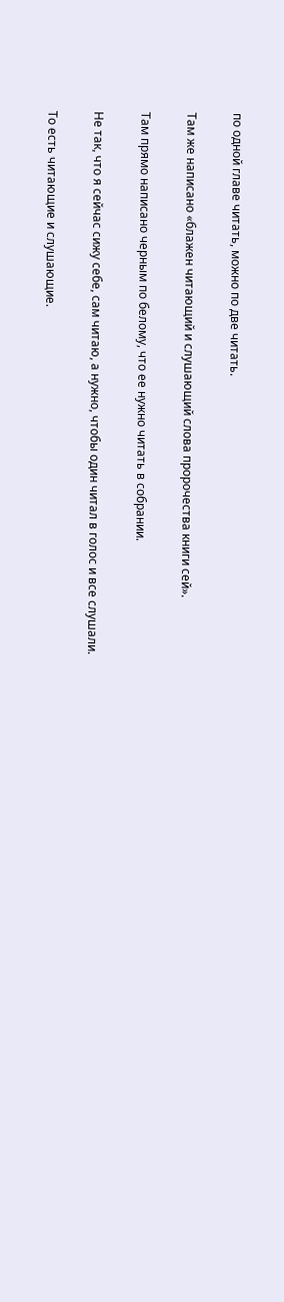по одной главе читать, можно по две читать.

Там же написано «блажен читающий и слушающий слова пророчества книги сей».

Там прямо написано черным по белому, что ее нужно читать в собрании.

Не так, что я сейчас сижу себе, сам читаю, а нужно, чтобы один читал в голос и все слушали.

То есть читающие и слушающие.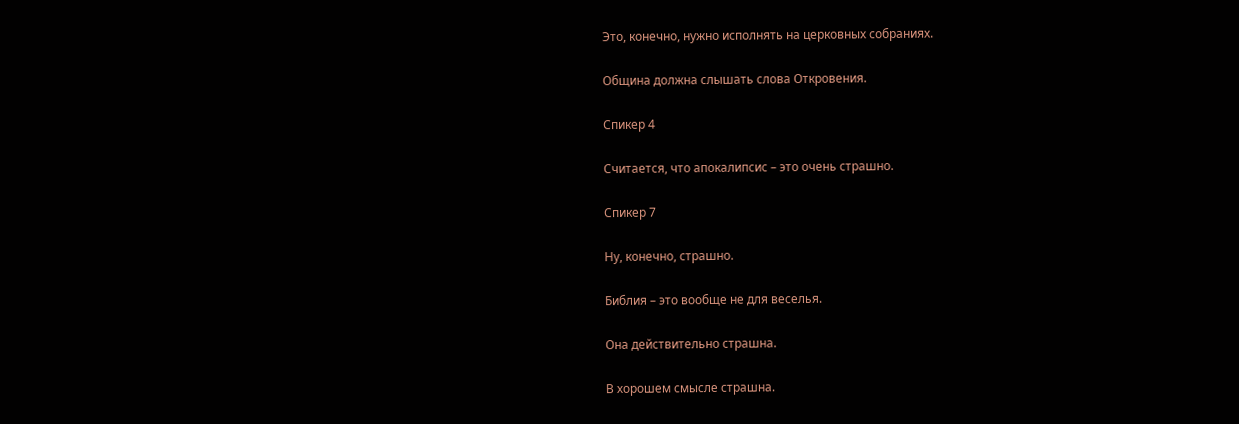Это, конечно, нужно исполнять на церковных собраниях.

Община должна слышать слова Откровения.

Спикер 4

Считается, что апокалипсис – это очень страшно.

Спикер 7

Ну, конечно, страшно.

Библия – это вообще не для веселья.

Она действительно страшна.

В хорошем смысле страшна.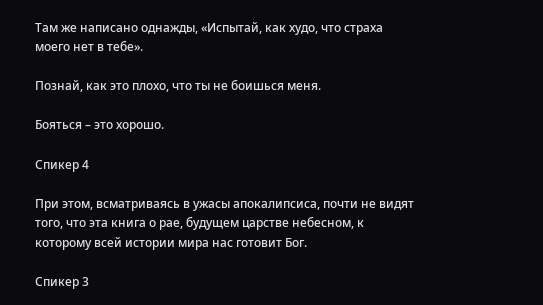Там же написано однажды, «Испытай, как худо, что страха моего нет в тебе».

Познай, как это плохо, что ты не боишься меня.

Бояться – это хорошо.

Спикер 4

При этом, всматриваясь в ужасы апокалипсиса, почти не видят того, что эта книга о рае, будущем царстве небесном, к которому всей истории мира нас готовит Бог.

Спикер 3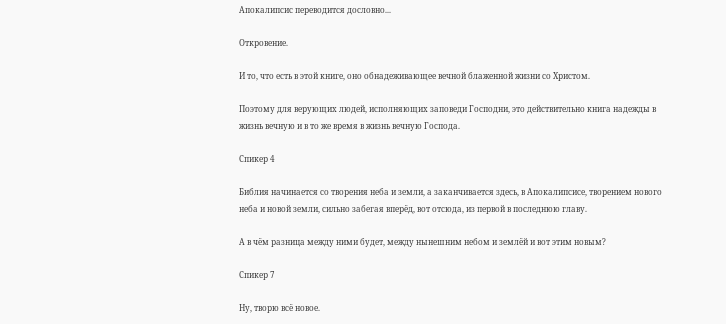Апокалипсис переводится дословно...

Откровение.

И то, что есть в этой книге, оно обнадеживающее вечной блаженной жизни со Христом.

Поэтому для верующих людей, исполняющих заповеди Господни, это действительно книга надежды в жизнь вечную и в то же время в жизнь вечную Господа.

Спикер 4

Библия начинается со творения неба и земли, а заканчивается здесь, в Апокалипсисе, творением нового неба и новой земли, сильно забегая вперёд, вот отсюда, из первой в последнюю главу.

А в чём разница между ними будет, между нынешним небом и землёй и вот этим новым?

Спикер 7

Ну, творю всё новое.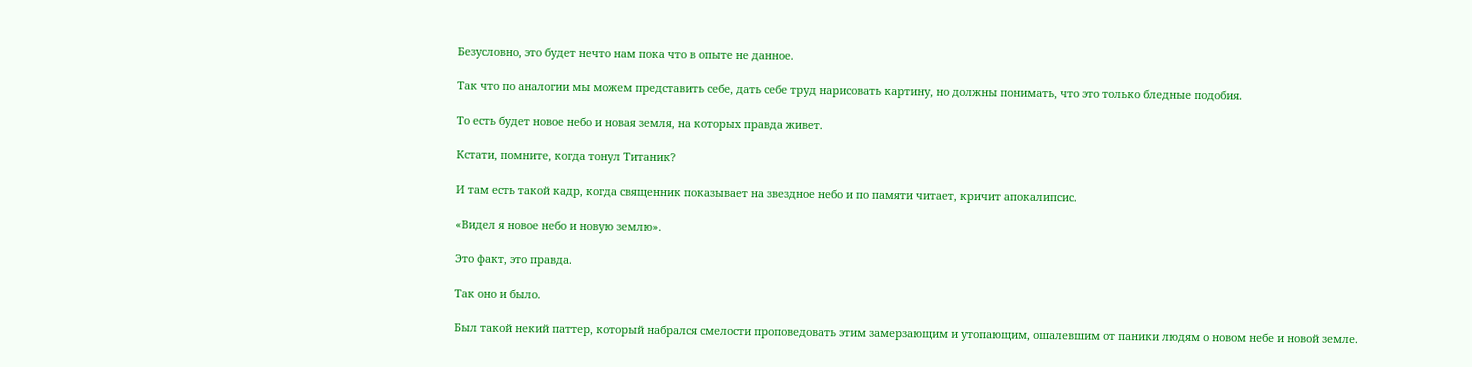Безусловно, это будет нечто нам пока что в опыте не данное.

Так что по аналогии мы можем представить себе, дать себе труд нарисовать картину, но должны понимать, что это только бледные подобия.

То есть будет новое небо и новая земля, на которых правда живет.

Кстати, помните, когда тонул Титаник?

И там есть такой кадр, когда священник показывает на звездное небо и по памяти читает, кричит апокалипсис.

«Видел я новое небо и новую землю».

Это факт, это правда.

Так оно и было.

Был такой некий паттер, который набрался смелости проповедовать этим замерзающим и утопающим, ошалевшим от паники людям о новом небе и новой земле.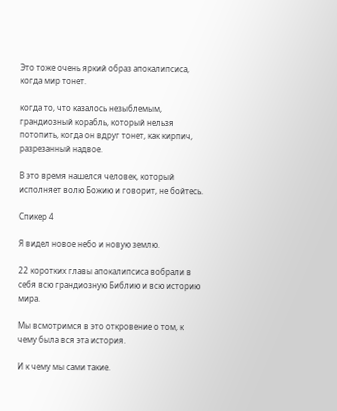Это тоже очень яркий образ апокалипсиса, когда мир тонет.

когда то, что казалось незыблемым, грандиозный корабль, который нельзя потопить, когда он вдруг тонет, как кирпич, разрезанный надвое.

В это время нашелся человек, который исполняет волю Божию и говорит, не бойтесь.

Спикер 4

Я видел новое небо и новую землю.

22 коротких главы апокалипсиса вобрали в себя всю грандиозную Библию и всю историю мира.

Мы всмотримся в это откровение о том, к чему была вся эта история.

И к чему мы сами такие.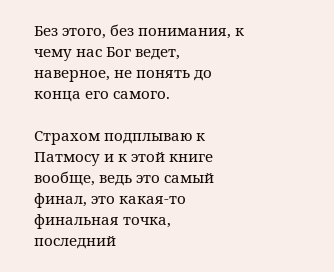Без этого, без понимания, к чему нас Бог ведет, наверное, не понять до конца его самого.

Страхом подплываю к Патмосу и к этой книге вообще, ведь это самый финал, это какая-то финальная точка, последний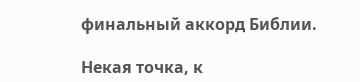финальный аккорд Библии.

Некая точка, к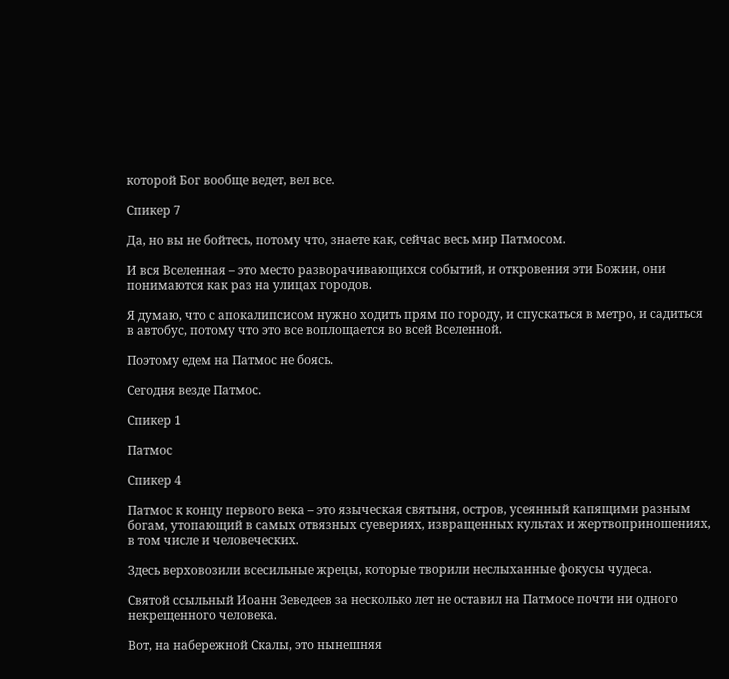которой Бог вообще ведет, вел все.

Спикер 7

Да, но вы не бойтесь, потому что, знаете как, сейчас весь мир Патмосом.

И вся Вселенная – это место разворачивающихся событий, и откровения эти Божии, они понимаются как раз на улицах городов.

Я думаю, что с апокалипсисом нужно ходить прям по городу, и спускаться в метро, и садиться в автобус, потому что это все воплощается во всей Вселенной.

Поэтому едем на Патмос не боясь.

Сегодня везде Патмос.

Спикер 1

Патмос

Спикер 4

Патмос к концу первого века – это языческая святыня, остров, усеянный капящими разным богам, утопающий в самых отвязных суевериях, извращенных культах и жертвоприношениях, в том числе и человеческих.

Здесь верховозили всесильные жрецы, которые творили неслыханные фокусы чудеса.

Святой ссыльный Иоанн Зеведеев за несколько лет не оставил на Патмосе почти ни одного некрещенного человека.

Вот, на набережной Скалы, это нынешняя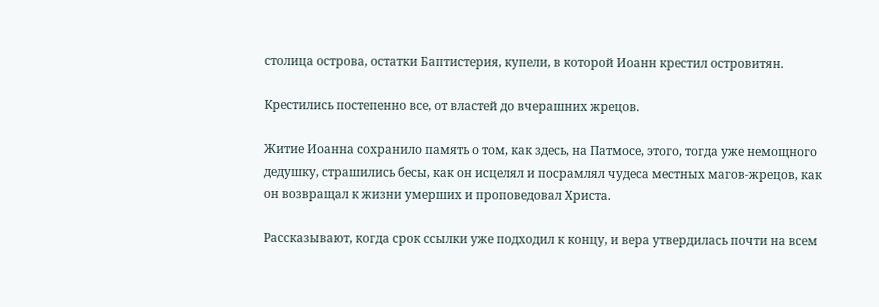столица острова, остатки Баптистерия, купели, в которой Иоанн крестил островитян.

Крестились постепенно все, от властей до вчерашних жрецов.

Житие Иоанна сохранило память о том, как здесь, на Патмосе, этого, тогда уже немощного дедушку, страшились бесы, как он исцелял и посрамлял чудеса местных магов-жрецов, как он возвращал к жизни умерших и проповедовал Христа.

Рассказывают, когда срок ссылки уже подходил к концу, и вера утвердилась почти на всем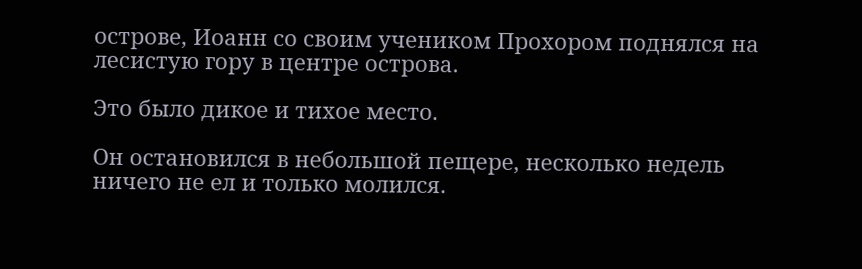острове, Иоанн со своим учеником Прохором поднялся на лесистую гору в центре острова.

Это было дикое и тихое место.

Он остановился в небольшой пещере, несколько недель ничего не ел и только молился.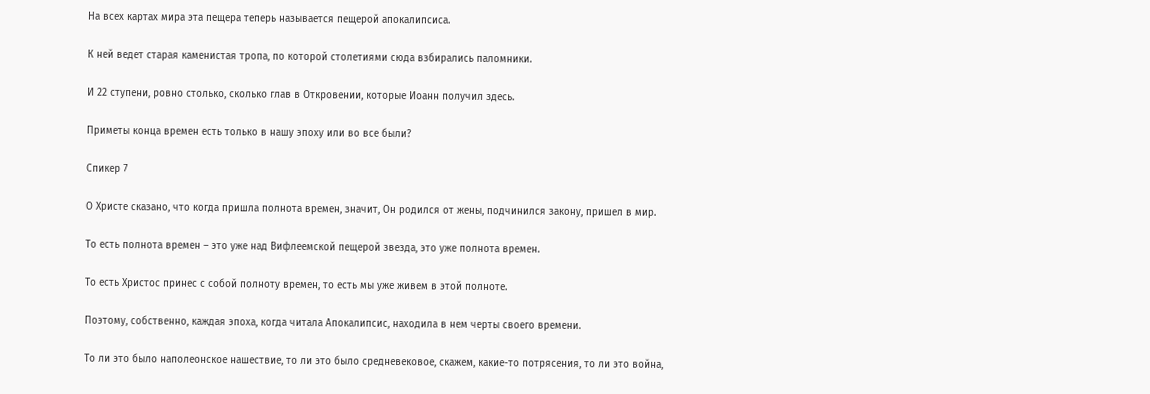На всех картах мира эта пещера теперь называется пещерой апокалипсиса.

К ней ведет старая каменистая тропа, по которой столетиями сюда взбирались паломники.

И 22 ступени, ровно столько, сколько глав в Откровении, которые Иоанн получил здесь.

Приметы конца времен есть только в нашу эпоху или во все были?

Спикер 7

О Христе сказано, что когда пришла полнота времен, значит, Он родился от жены, подчинился закону, пришел в мир.

То есть полнота времен – это уже над Вифлеемской пещерой звезда, это уже полнота времен.

То есть Христос принес с собой полноту времен, то есть мы уже живем в этой полноте.

Поэтому, собственно, каждая эпоха, когда читала Апокалипсис, находила в нем черты своего времени.

То ли это было наполеонское нашествие, то ли это было средневековое, скажем, какие-то потрясения, то ли это война,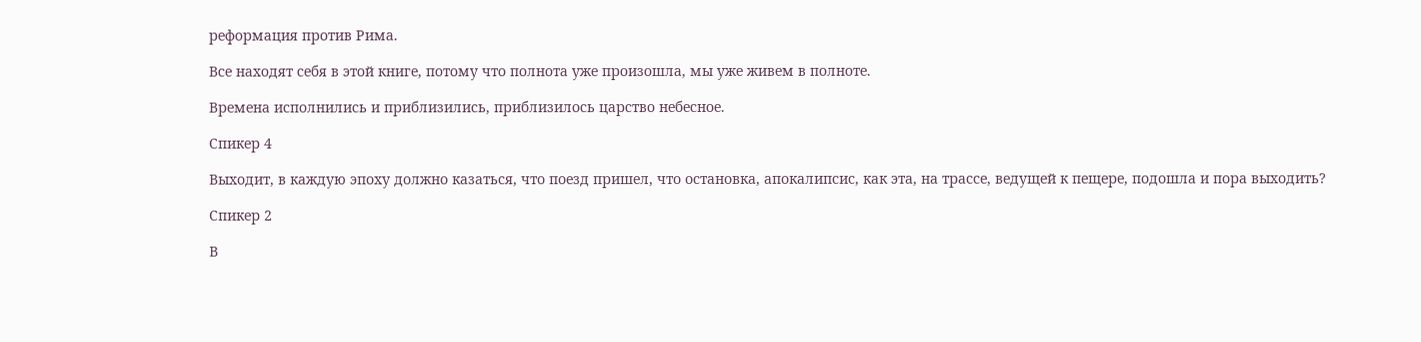реформация против Рима.

Все находят себя в этой книге, потому что полнота уже произошла, мы уже живем в полноте.

Времена исполнились и приблизились, приблизилось царство небесное.

Спикер 4

Выходит, в каждую эпоху должно казаться, что поезд пришел, что остановка, апокалипсис, как эта, на трассе, ведущей к пещере, подошла и пора выходить?

Спикер 2

В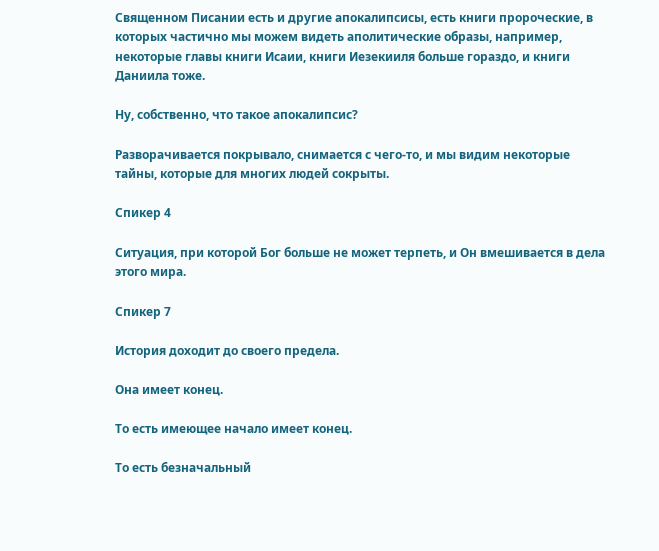Священном Писании есть и другие апокалипсисы, есть книги пророческие, в которых частично мы можем видеть аполитические образы, например, некоторые главы книги Исаии, книги Иезекииля больше гораздо, и книги Даниила тоже.

Ну, собственно, что такое апокалипсис?

Разворачивается покрывало, снимается с чего-то, и мы видим некоторые тайны, которые для многих людей сокрыты.

Спикер 4

Ситуация, при которой Бог больше не может терпеть, и Он вмешивается в дела этого мира.

Спикер 7

История доходит до своего предела.

Она имеет конец.

То есть имеющее начало имеет конец.

То есть безначальный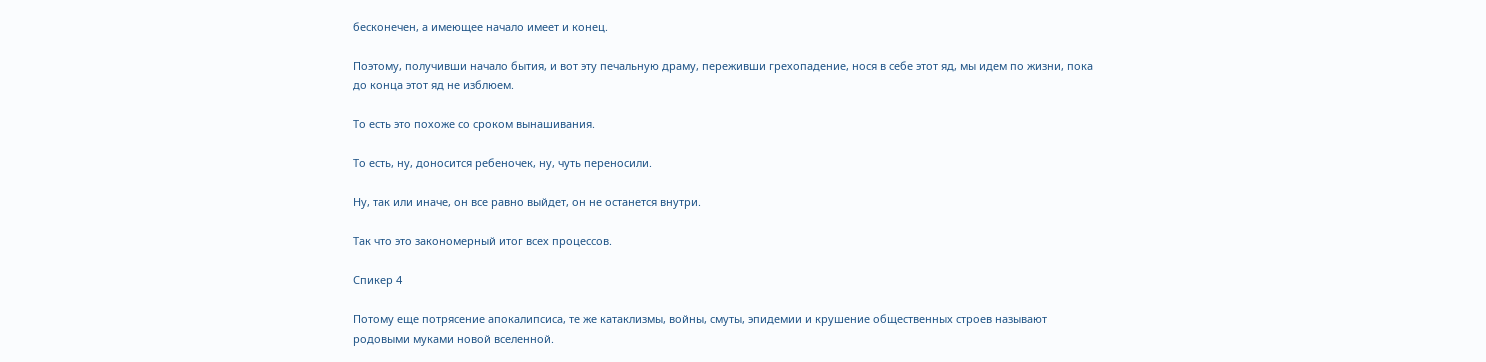бесконечен, а имеющее начало имеет и конец.

Поэтому, получивши начало бытия, и вот эту печальную драму, переживши грехопадение, нося в себе этот яд, мы идем по жизни, пока до конца этот яд не изблюем.

То есть это похоже со сроком вынашивания.

То есть, ну, доносится ребеночек, ну, чуть переносили.

Ну, так или иначе, он все равно выйдет, он не останется внутри.

Так что это закономерный итог всех процессов.

Спикер 4

Потому еще потрясение апокалипсиса, те же катаклизмы, войны, смуты, эпидемии и крушение общественных строев называют родовыми муками новой вселенной.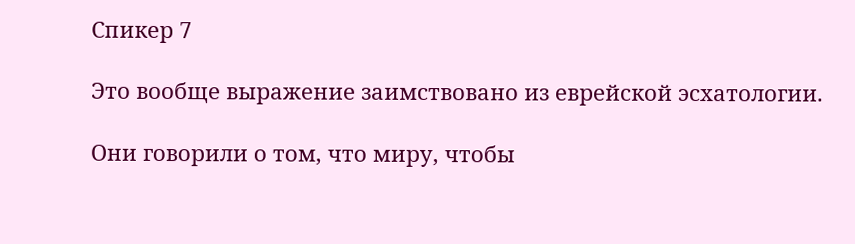Спикер 7

Это вообще выражение заимствовано из еврейской эсхатологии.

Они говорили о том, что миру, чтобы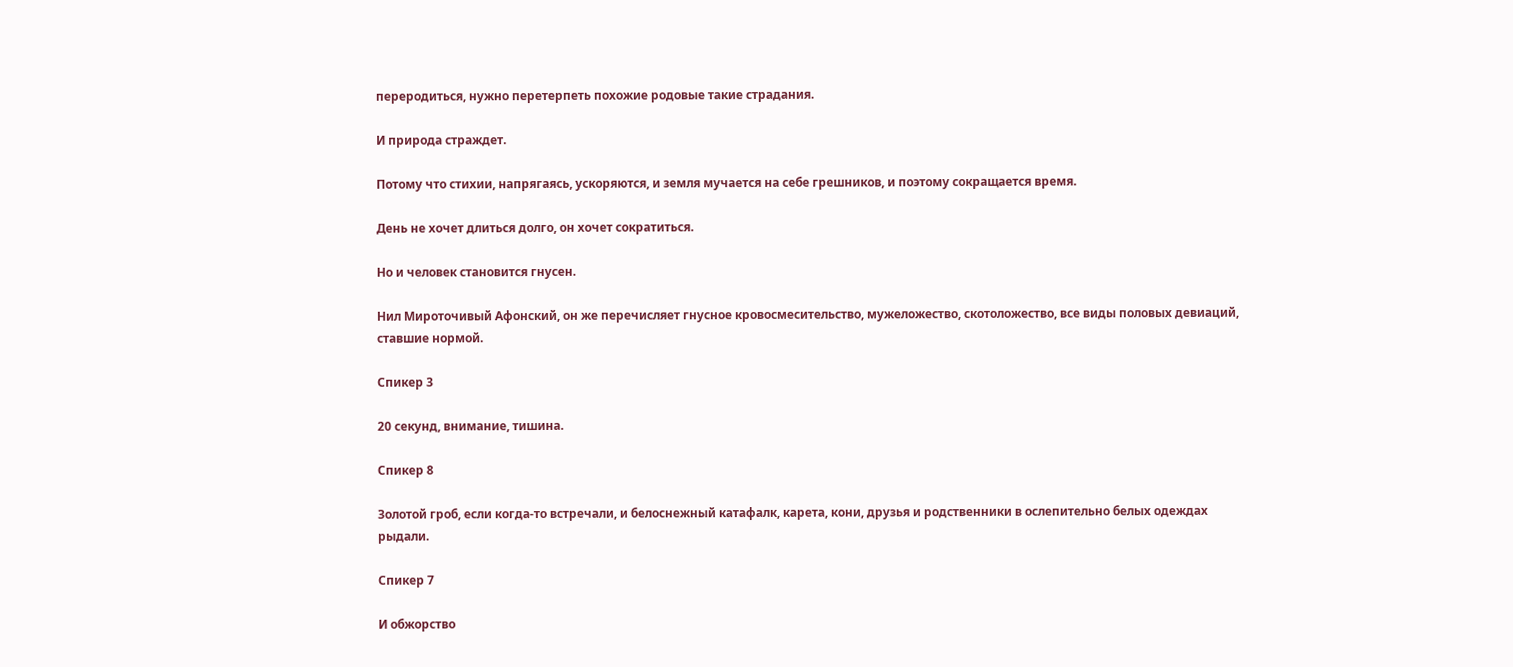переродиться, нужно перетерпеть похожие родовые такие страдания.

И природа страждет.

Потому что стихии, напрягаясь, ускоряются, и земля мучается на себе грешников, и поэтому сокращается время.

День не хочет длиться долго, он хочет сократиться.

Но и человек становится гнусен.

Нил Мироточивый Афонский, он же перечисляет гнусное кровосмесительство, мужеложество, скотоложество, все виды половых девиаций, ставшие нормой.

Спикер 3

20 секунд, внимание, тишина.

Спикер 8

Золотой гроб, если когда-то встречали, и белоснежный катафалк, карета, кони, друзья и родственники в ослепительно белых одеждах рыдали.

Спикер 7

И обжорство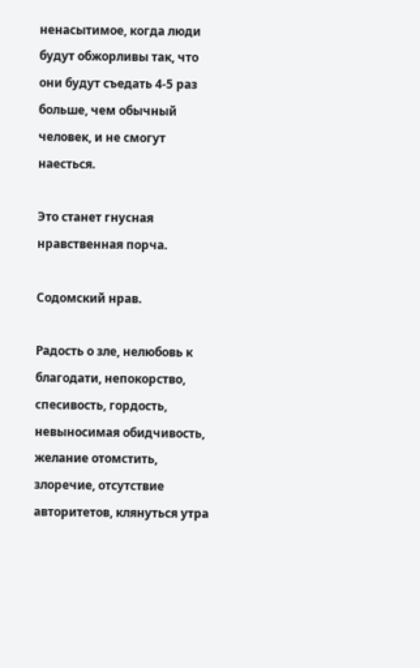ненасытимое, когда люди будут обжорливы так, что они будут съедать 4-5 раз больше, чем обычный человек, и не смогут наесться.

Это станет гнусная нравственная порча.

Содомский нрав.

Радость о зле, нелюбовь к благодати, непокорство, спесивость, гордость, невыносимая обидчивость, желание отомстить, злоречие, отсутствие авторитетов, клянуться утра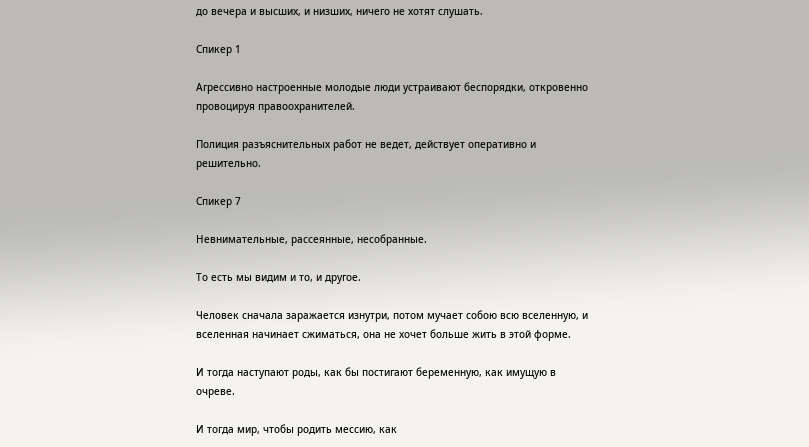до вечера и высших, и низших, ничего не хотят слушать.

Спикер 1

Агрессивно настроенные молодые люди устраивают беспорядки, откровенно провоцируя правоохранителей.

Полиция разъяснительных работ не ведет, действует оперативно и решительно.

Спикер 7

Невнимательные, рассеянные, несобранные.

То есть мы видим и то, и другое.

Человек сначала заражается изнутри, потом мучает собою всю вселенную, и вселенная начинает сжиматься, она не хочет больше жить в этой форме.

И тогда наступают роды, как бы постигают беременную, как имущую в очреве.

И тогда мир, чтобы родить мессию, как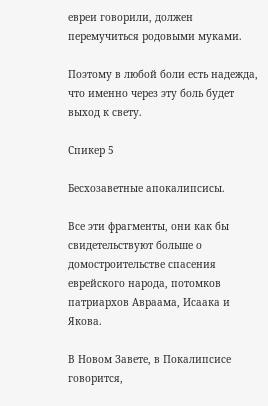евреи говорили, должен перемучиться родовыми муками.

Поэтому в любой боли есть надежда, что именно через эту боль будет выход к свету.

Спикер 5

Бесхозаветные апокалипсисы.

Все эти фрагменты, они как бы свидетельствуют больше о домостроительстве спасения еврейского народа, потомков патриархов Авраама, Исаака и Якова.

В Новом Завете, в Покалипсисе говорится,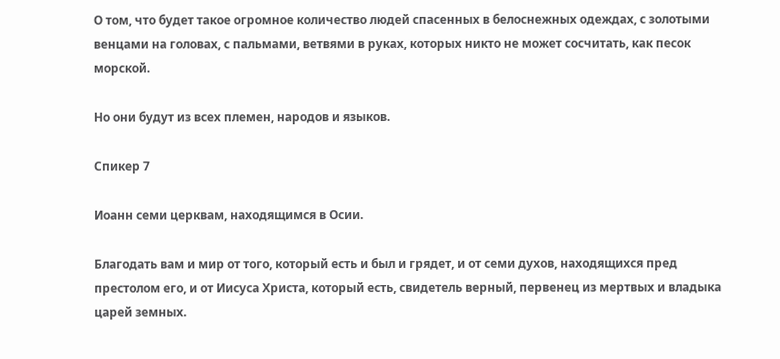О том, что будет такое огромное количество людей спасенных в белоснежных одеждах, с золотыми венцами на головах, с пальмами, ветвями в руках, которых никто не может сосчитать, как песок морской.

Но они будут из всех племен, народов и языков.

Спикер 7

Иоанн семи церквам, находящимся в Осии.

Благодать вам и мир от того, который есть и был и грядет, и от семи духов, находящихся пред престолом его, и от Иисуса Христа, который есть, свидетель верный, первенец из мертвых и владыка царей земных.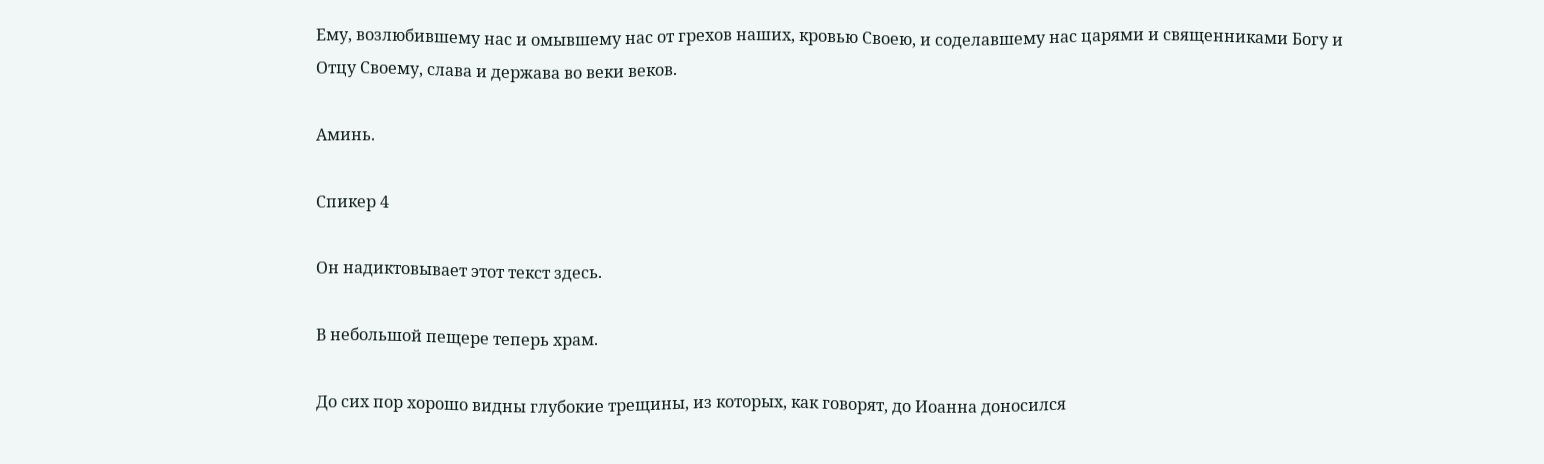Ему, возлюбившему нас и омывшему нас от грехов наших, кровью Своею, и соделавшему нас царями и священниками Богу и Отцу Своему, слава и держава во веки веков.

Аминь.

Спикер 4

Он надиктовывает этот текст здесь.

В небольшой пещере теперь храм.

До сих пор хорошо видны глубокие трещины, из которых, как говорят, до Иоанна доносился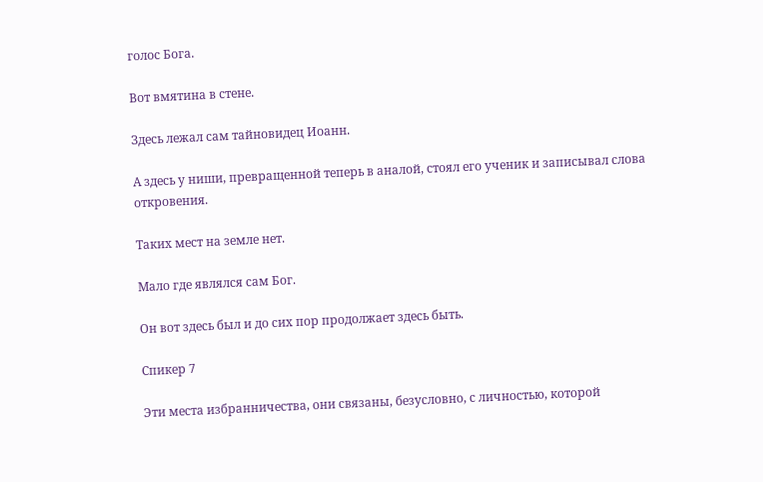голос Бога.

Вот вмятина в стене.

Здесь лежал сам тайновидец Иоанн.

А здесь у ниши, превращенной теперь в аналой, стоял его ученик и записывал слова откровения.

Таких мест на земле нет.

Мало где являлся сам Бог.

Он вот здесь был и до сих пор продолжает здесь быть.

Спикер 7

Эти места избранничества, они связаны, безусловно, с личностью, которой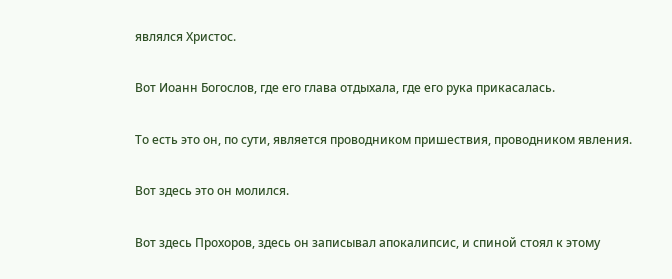являлся Христос.

Вот Иоанн Богослов, где его глава отдыхала, где его рука прикасалась.

То есть это он, по сути, является проводником пришествия, проводником явления.

Вот здесь это он молился.

Вот здесь Прохоров, здесь он записывал апокалипсис, и спиной стоял к этому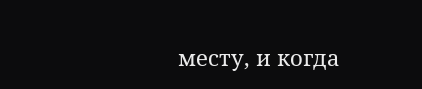месту, и когда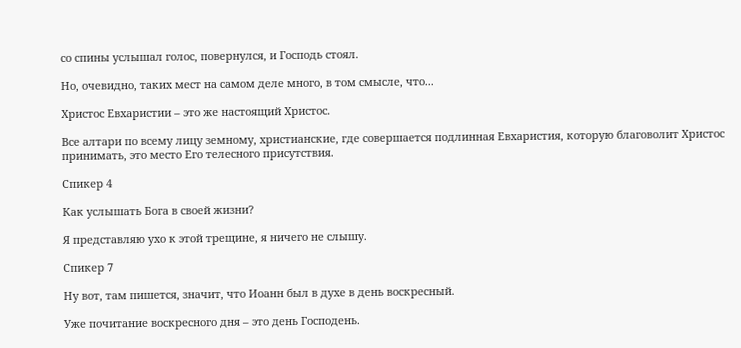со спины услышал голос, повернулся, и Господь стоял.

Но, очевидно, таких мест на самом деле много, в том смысле, что...

Христос Евхаристии – это же настоящий Христос.

Все алтари по всему лицу земному, христианские, где совершается подлинная Евхаристия, которую благоволит Христос принимать, это место Его телесного присутствия.

Спикер 4

Как услышать Бога в своей жизни?

Я представляю ухо к этой трещине, я ничего не слышу.

Спикер 7

Ну вот, там пишется, значит, что Иоанн был в духе в день воскресный.

Уже почитание воскресного дня – это день Господень.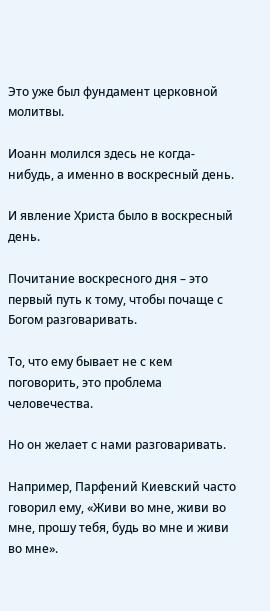Это уже был фундамент церковной молитвы.

Иоанн молился здесь не когда-нибудь, а именно в воскресный день.

И явление Христа было в воскресный день.

Почитание воскресного дня – это первый путь к тому, чтобы почаще с Богом разговаривать.

То, что ему бывает не с кем поговорить, это проблема человечества.

Но он желает с нами разговаривать.

Например, Парфений Киевский часто говорил ему, «Живи во мне, живи во мне, прошу тебя, будь во мне и живи во мне».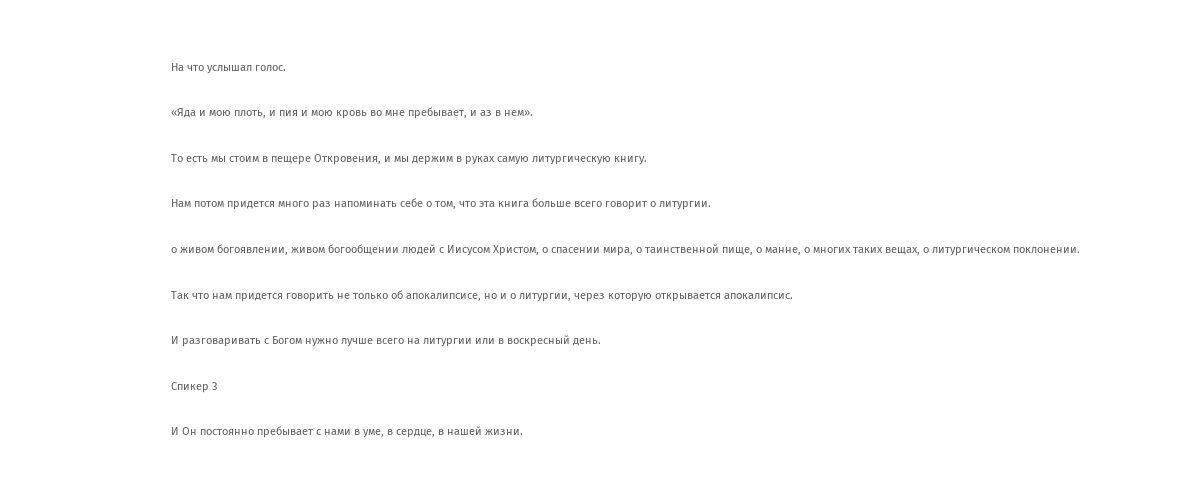На что услышал голос.

«Яда и мою плоть, и пия и мою кровь во мне пребывает, и аз в нем».

То есть мы стоим в пещере Откровения, и мы держим в руках самую литургическую книгу.

Нам потом придется много раз напоминать себе о том, что эта книга больше всего говорит о литургии.

о живом богоявлении, живом богообщении людей с Иисусом Христом, о спасении мира, о таинственной пище, о манне, о многих таких вещах, о литургическом поклонении.

Так что нам придется говорить не только об апокалипсисе, но и о литургии, через которую открывается апокалипсис.

И разговаривать с Богом нужно лучше всего на литургии или в воскресный день.

Спикер 3

И Он постоянно пребывает с нами в уме, в сердце, в нашей жизни.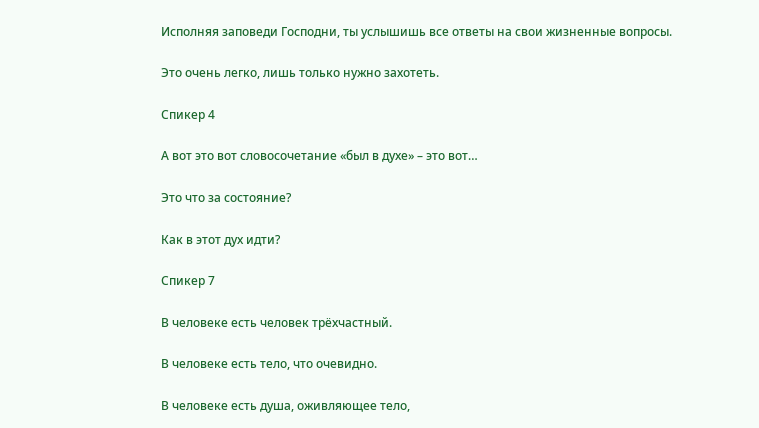Исполняя заповеди Господни, ты услышишь все ответы на свои жизненные вопросы.

Это очень легко, лишь только нужно захотеть.

Спикер 4

А вот это вот словосочетание «был в духе» – это вот…

Это что за состояние?

Как в этот дух идти?

Спикер 7

В человеке есть человек трёхчастный.

В человеке есть тело, что очевидно.

В человеке есть душа, оживляющее тело,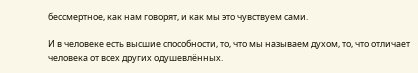бессмертное, как нам говорят, и как мы это чувствуем сами.

И в человеке есть высшие способности, то, что мы называем духом, то, что отличает человека от всех других одушевлённых.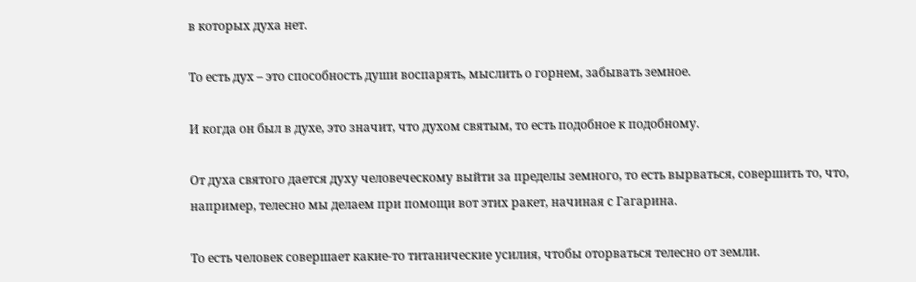в которых духа нет.

То есть дух – это способность души воспарять, мыслить о горнем, забывать земное.

И когда он был в духе, это значит, что духом святым, то есть подобное к подобному.

От духа святого дается духу человеческому выйти за пределы земного, то есть вырваться, совершить то, что, например, телесно мы делаем при помощи вот этих ракет, начиная с Гагарина.

То есть человек совершает какие-то титанические усилия, чтобы оторваться телесно от земли.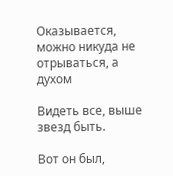Оказывается, можно никуда не отрываться, а духом

Видеть все, выше звезд быть.

Вот он был,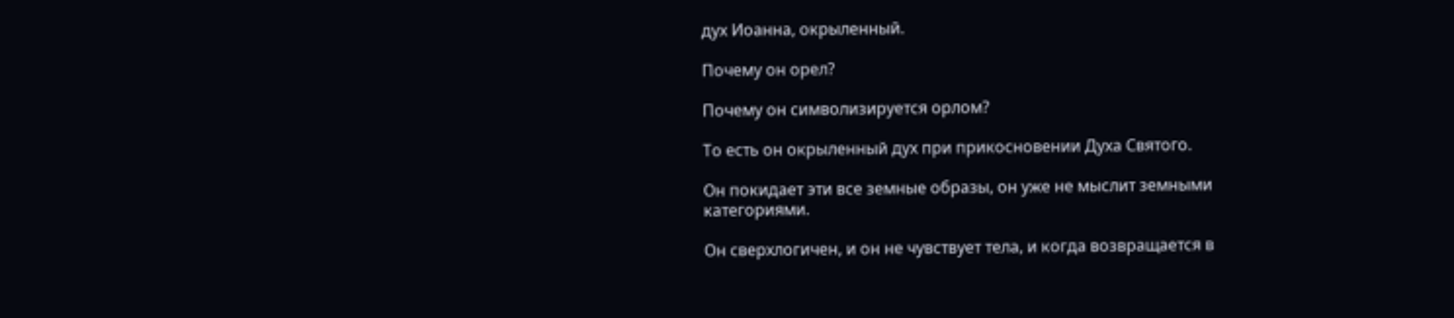дух Иоанна, окрыленный.

Почему он орел?

Почему он символизируется орлом?

То есть он окрыленный дух при прикосновении Духа Святого.

Он покидает эти все земные образы, он уже не мыслит земными категориями.

Он сверхлогичен, и он не чувствует тела, и когда возвращается в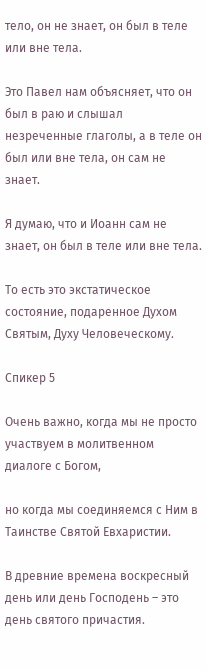тело, он не знает, он был в теле или вне тела.

Это Павел нам объясняет, что он был в раю и слышал незреченные глаголы, а в теле он был или вне тела, он сам не знает.

Я думаю, что и Иоанн сам не знает, он был в теле или вне тела.

То есть это экстатическое состояние, подаренное Духом Святым, Духу Человеческому.

Спикер 5

Очень важно, когда мы не просто участвуем в молитвенном диалоге с Богом,

но когда мы соединяемся с Ним в Таинстве Святой Евхаристии.

В древние времена воскресный день или день Господень – это день святого причастия.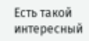Есть такой интересный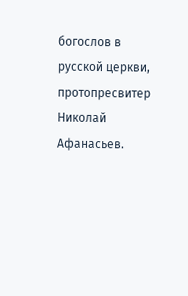богослов в русской церкви, протопресвитер Николай Афанасьев.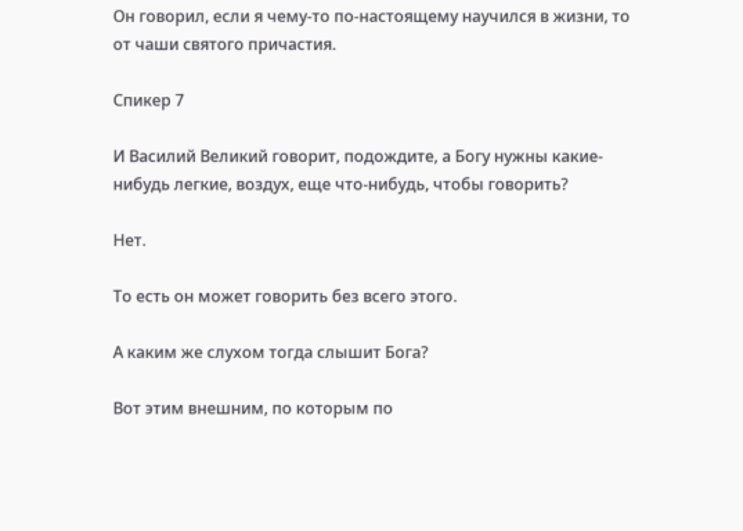Он говорил, если я чему-то по-настоящему научился в жизни, то от чаши святого причастия.

Спикер 7

И Василий Великий говорит, подождите, а Богу нужны какие-нибудь легкие, воздух, еще что-нибудь, чтобы говорить?

Нет.

То есть он может говорить без всего этого.

А каким же слухом тогда слышит Бога?

Вот этим внешним, по которым по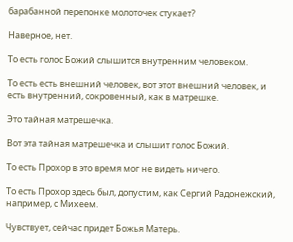барабанной перепонке молоточек стукает?

Наверное, нет.

То есть голос Божий слышится внутренним человеком.

То есть есть внешний человек, вот этот внешний человек, и есть внутренний, сокровенный, как в матрешке.

Это тайная матрешечка.

Вот эта тайная матрешечка и слышит голос Божий.

То есть Прохор в это время мог не видеть ничего.

То есть Прохор здесь был, допустим, как Сергий Радонежский, например, с Михеем.

Чувствует, сейчас придет Божья Матерь.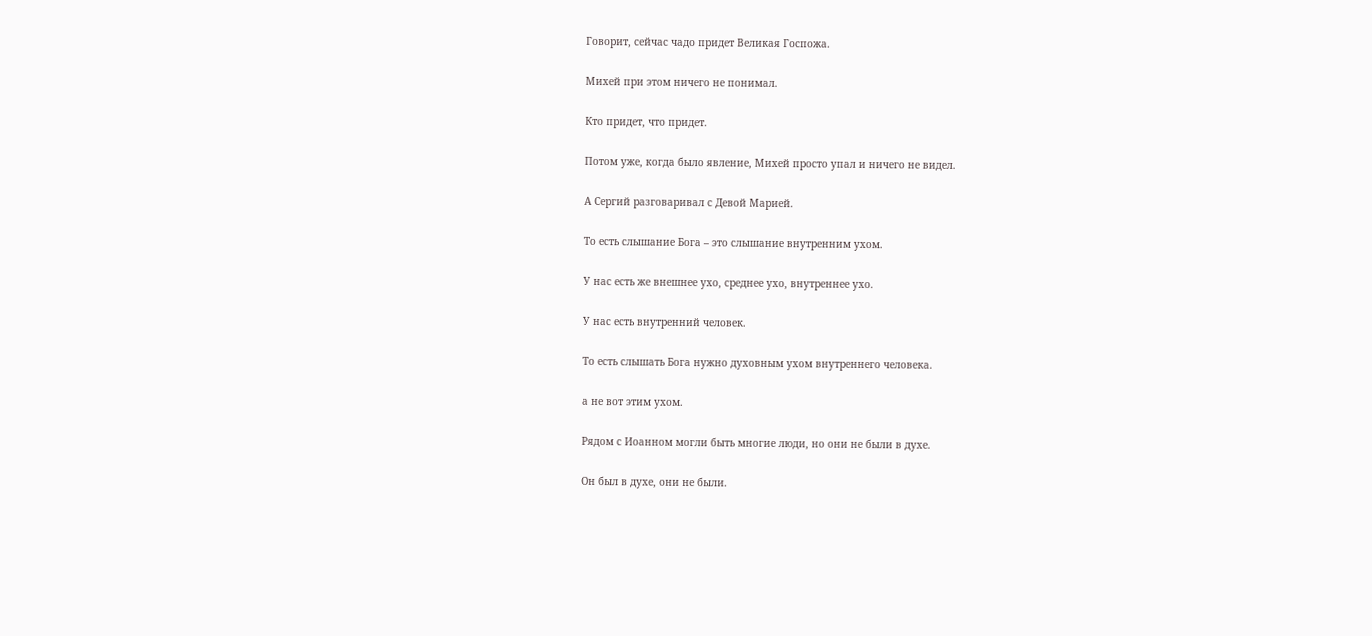Говорит, сейчас чадо придет Великая Госпожа.

Михей при этом ничего не понимал.

Кто придет, что придет.

Потом уже, когда было явление, Михей просто упал и ничего не видел.

А Сергий разговаривал с Девой Марией.

То есть слышание Бога – это слышание внутренним ухом.

У нас есть же внешнее ухо, среднее ухо, внутреннее ухо.

У нас есть внутренний человек.

То есть слышать Бога нужно духовным ухом внутреннего человека.

а не вот этим ухом.

Рядом с Иоанном могли быть многие люди, но они не были в духе.

Он был в духе, они не были.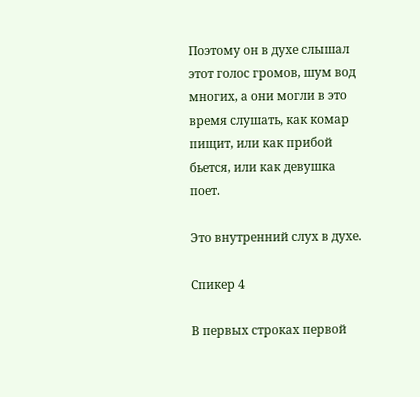Поэтому он в духе слышал этот голос громов, шум вод многих, а они могли в это время слушать, как комар пищит, или как прибой бьется, или как девушка поет.

Это внутренний слух в духе.

Спикер 4

В первых строках первой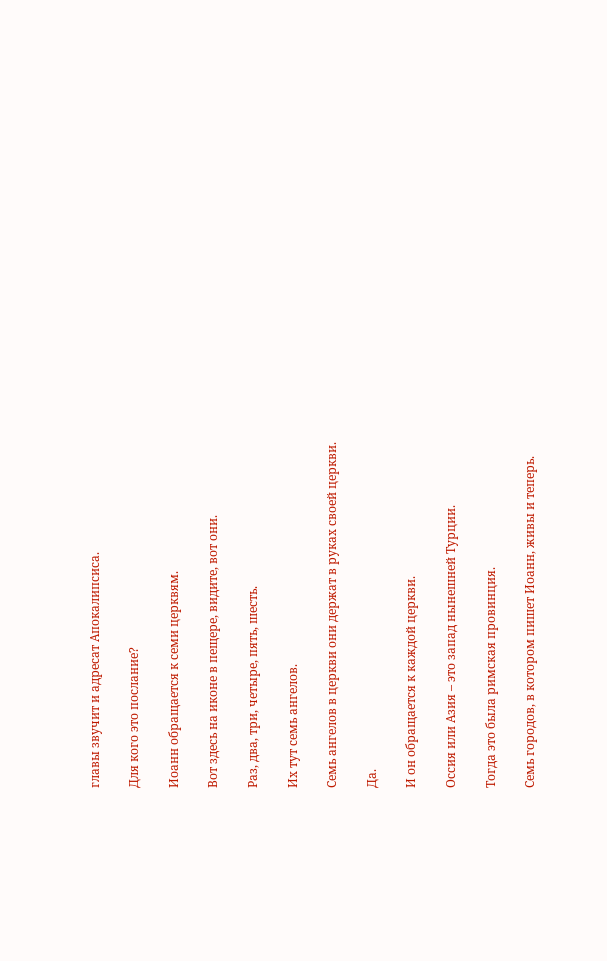главы звучит и адресат Апокалипсиса.

Для кого это послание?

Иоанн обращается к семи церквям.

Вот здесь на иконе в пещере, видите, вот они.

Раз, два, три, четыре, пять, шесть.

Их тут семь ангелов.

Семь ангелов в церкви они держат в руках своей церкви.

Да.

И он обращается к каждой церкви.

Оссия или Азия – это запад нынешней Турции.

Тогда это была римская провинция.

Семь городов, в котором пишет Иоанн, живы и теперь.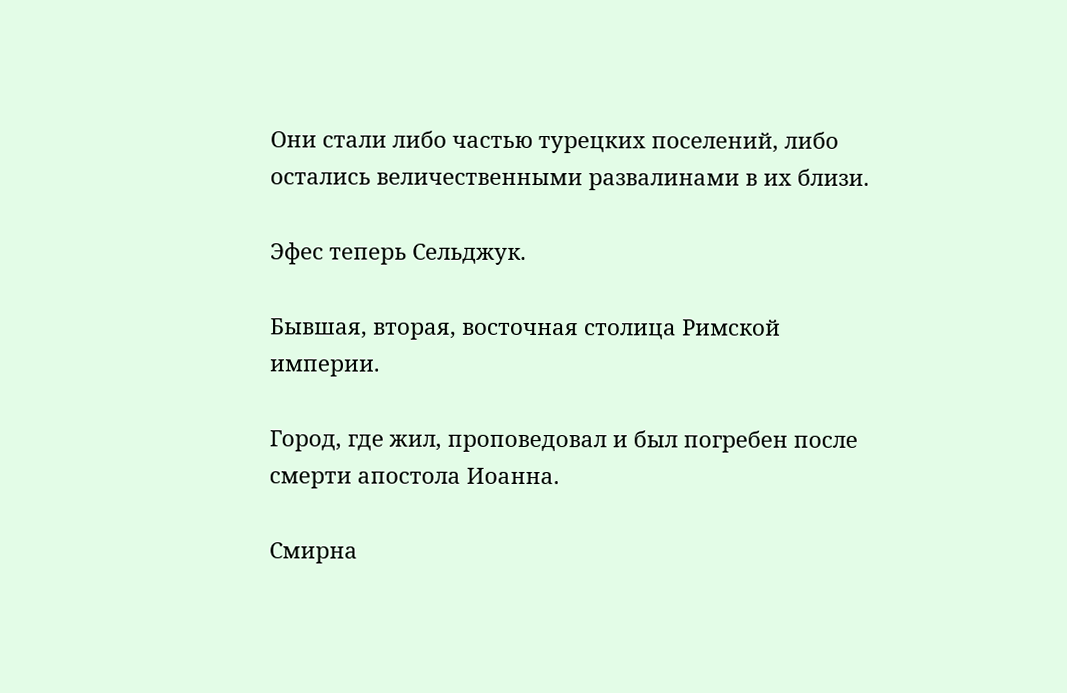Они стали либо частью турецких поселений, либо остались величественными развалинами в их близи.

Эфес теперь Сельджук.

Бывшая, вторая, восточная столица Римской империи.

Город, где жил, проповедовал и был погребен после смерти апостола Иоанна.

Смирна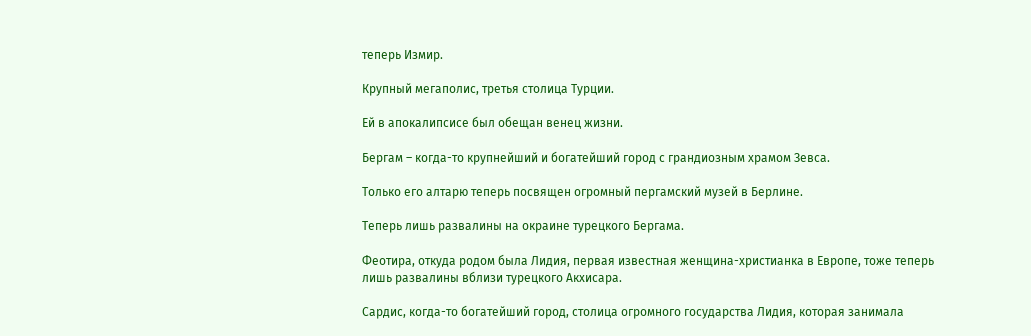теперь Измир.

Крупный мегаполис, третья столица Турции.

Ей в апокалипсисе был обещан венец жизни.

Бергам – когда-то крупнейший и богатейший город с грандиозным храмом Зевса.

Только его алтарю теперь посвящен огромный пергамский музей в Берлине.

Теперь лишь развалины на окраине турецкого Бергама.

Феотира, откуда родом была Лидия, первая известная женщина-христианка в Европе, тоже теперь лишь развалины вблизи турецкого Акхисара.

Сардис, когда-то богатейший город, столица огромного государства Лидия, которая занимала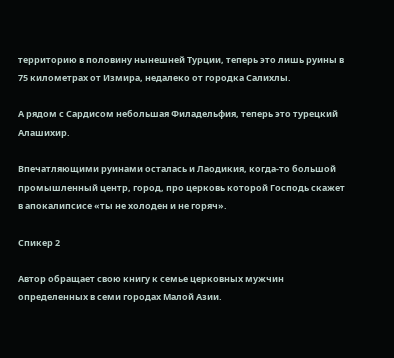территорию в половину нынешней Турции, теперь это лишь руины в 75 километрах от Измира, недалеко от городка Салихлы.

А рядом с Сардисом небольшая Филадельфия, теперь это турецкий Алашихир.

Впечатляющими руинами осталась и Лаодикия, когда-то большой промышленный центр, город, про церковь которой Господь скажет в апокалипсисе «ты не холоден и не горяч».

Спикер 2

Автор обращает свою книгу к семье церковных мужчин определенных в семи городах Малой Азии.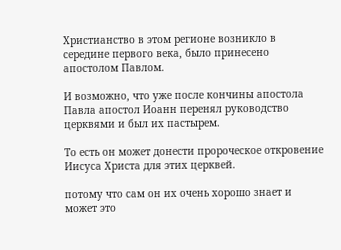Христианство в этом регионе возникло в середине первого века, было принесено апостолом Павлом.

И возможно, что уже после кончины апостола Павла апостол Иоанн перенял руководство церквями и был их пастырем.

То есть он может донести пророческое откровение Иисуса Христа для этих церквей.

потому что сам он их очень хорошо знает и может это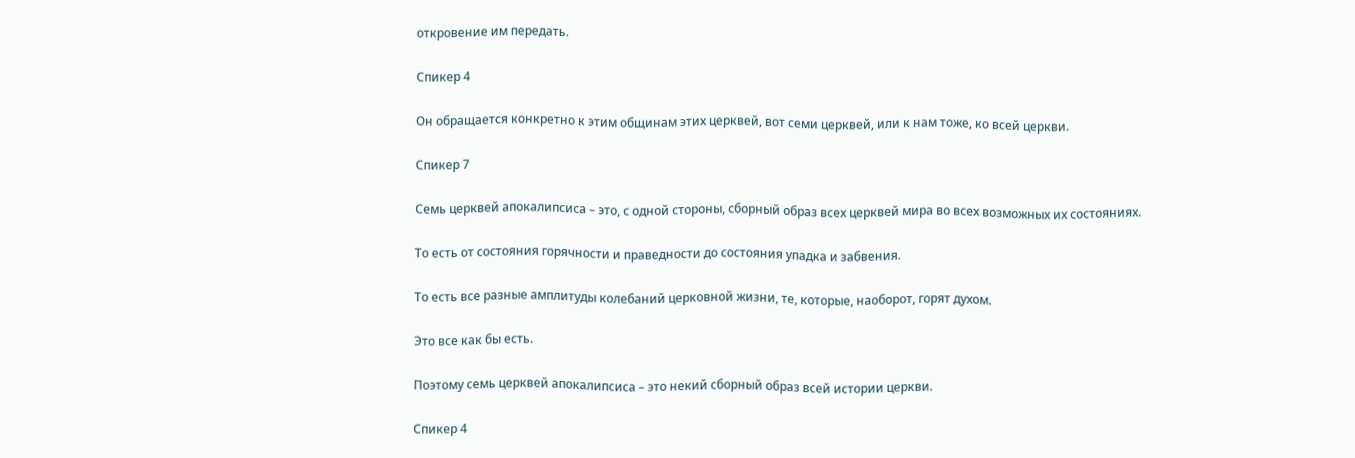откровение им передать.

Спикер 4

Он обращается конкретно к этим общинам этих церквей, вот семи церквей, или к нам тоже, ко всей церкви.

Спикер 7

Семь церквей апокалипсиса – это, с одной стороны, сборный образ всех церквей мира во всех возможных их состояниях.

То есть от состояния горячности и праведности до состояния упадка и забвения.

То есть все разные амплитуды колебаний церковной жизни, те, которые, наоборот, горят духом.

Это все как бы есть.

Поэтому семь церквей апокалипсиса – это некий сборный образ всей истории церкви.

Спикер 4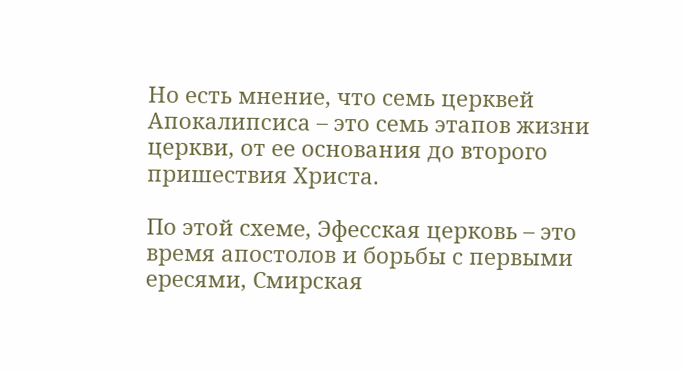Но есть мнение, что семь церквей Апокалипсиса – это семь этапов жизни церкви, от ее основания до второго пришествия Христа.

По этой схеме, Эфесская церковь – это время апостолов и борьбы с первыми ересями, Смирская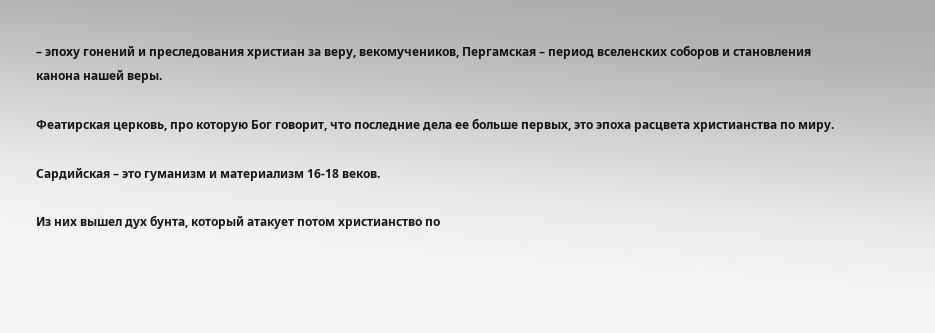– эпоху гонений и преследования христиан за веру, векомучеников, Пергамская – период вселенских соборов и становления канона нашей веры.

Феатирская церковь, про которую Бог говорит, что последние дела ее больше первых, это эпоха расцвета христианства по миру.

Сардийская – это гуманизм и материализм 16-18 веков.

Из них вышел дух бунта, который атакует потом христианство по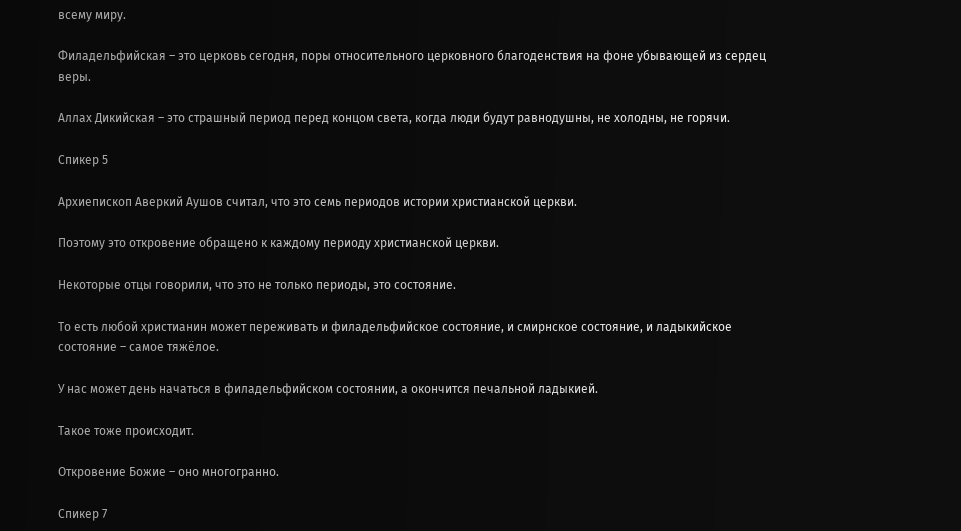всему миру.

Филадельфийская – это церковь сегодня, поры относительного церковного благоденствия на фоне убывающей из сердец веры.

Аллах Дикийская – это страшный период перед концом света, когда люди будут равнодушны, не холодны, не горячи.

Спикер 5

Архиепископ Аверкий Аушов считал, что это семь периодов истории христианской церкви.

Поэтому это откровение обращено к каждому периоду христианской церкви.

Некоторые отцы говорили, что это не только периоды, это состояние.

То есть любой христианин может переживать и филадельфийское состояние, и смирнское состояние, и ладыкийское состояние – самое тяжёлое.

У нас может день начаться в филадельфийском состоянии, а окончится печальной ладыкией.

Такое тоже происходит.

Откровение Божие – оно многогранно.

Спикер 7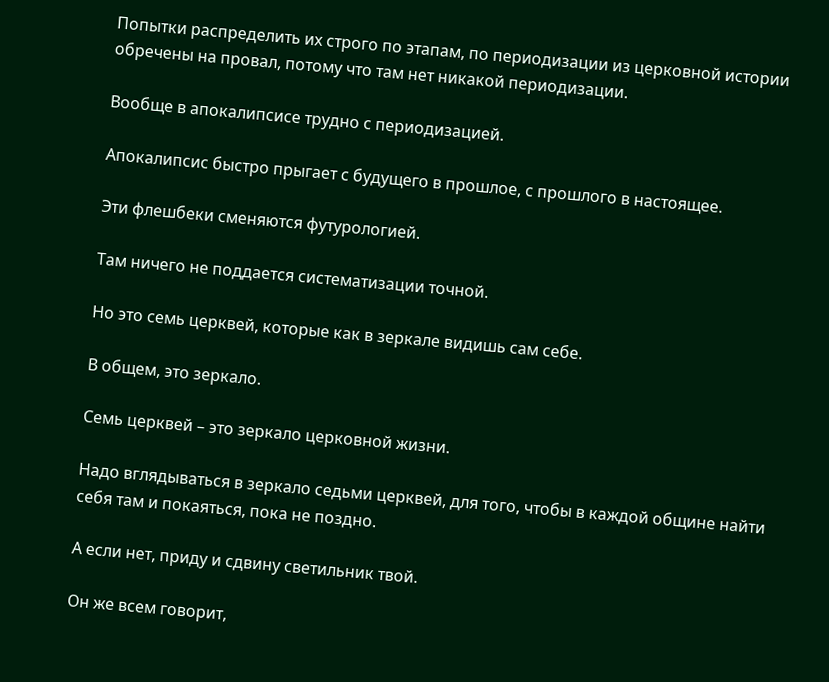Попытки распределить их строго по этапам, по периодизации из церковной истории обречены на провал, потому что там нет никакой периодизации.

Вообще в апокалипсисе трудно с периодизацией.

Апокалипсис быстро прыгает с будущего в прошлое, с прошлого в настоящее.

Эти флешбеки сменяются футурологией.

Там ничего не поддается систематизации точной.

Но это семь церквей, которые как в зеркале видишь сам себе.

В общем, это зеркало.

Семь церквей – это зеркало церковной жизни.

Надо вглядываться в зеркало седьми церквей, для того, чтобы в каждой общине найти себя там и покаяться, пока не поздно.

А если нет, приду и сдвину светильник твой.

Он же всем говорит,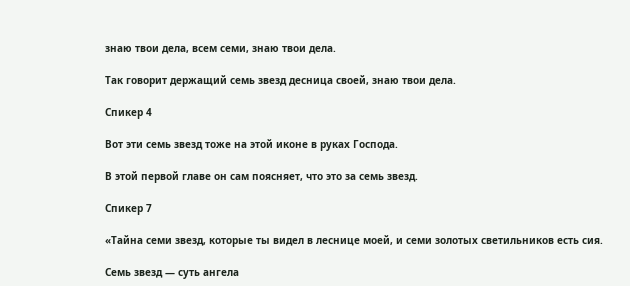знаю твои дела, всем семи, знаю твои дела.

Так говорит держащий семь звезд десница своей, знаю твои дела.

Спикер 4

Вот эти семь звезд тоже на этой иконе в руках Господа.

В этой первой главе он сам поясняет, что это за семь звезд.

Спикер 7

«Тайна семи звезд, которые ты видел в леснице моей, и семи золотых светильников есть сия.

Семь звезд — суть ангела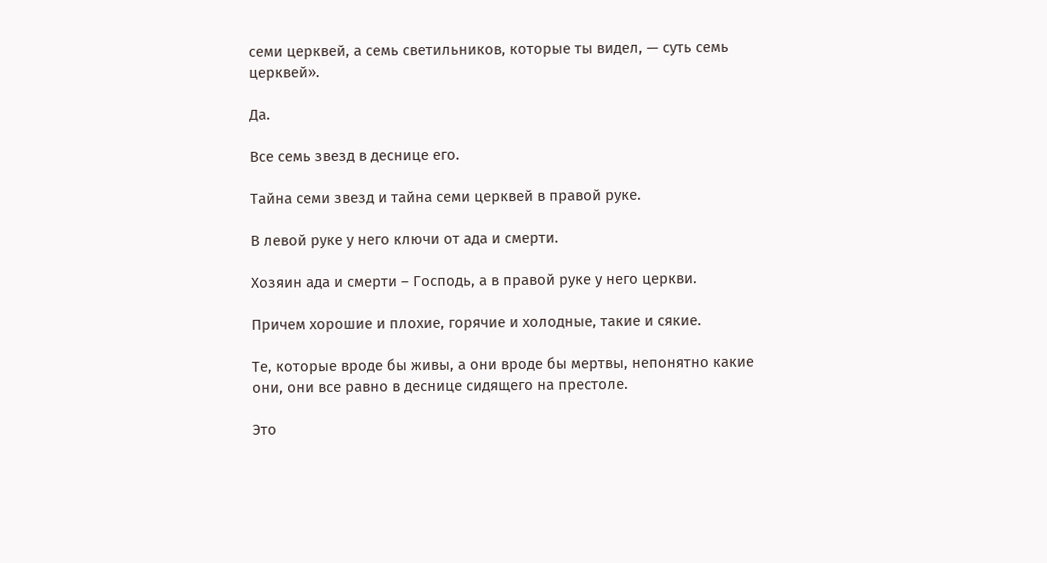семи церквей, а семь светильников, которые ты видел, — суть семь церквей».

Да.

Все семь звезд в деснице его.

Тайна семи звезд и тайна семи церквей в правой руке.

В левой руке у него ключи от ада и смерти.

Хозяин ада и смерти – Господь, а в правой руке у него церкви.

Причем хорошие и плохие, горячие и холодные, такие и сякие.

Те, которые вроде бы живы, а они вроде бы мертвы, непонятно какие они, они все равно в деснице сидящего на престоле.

Это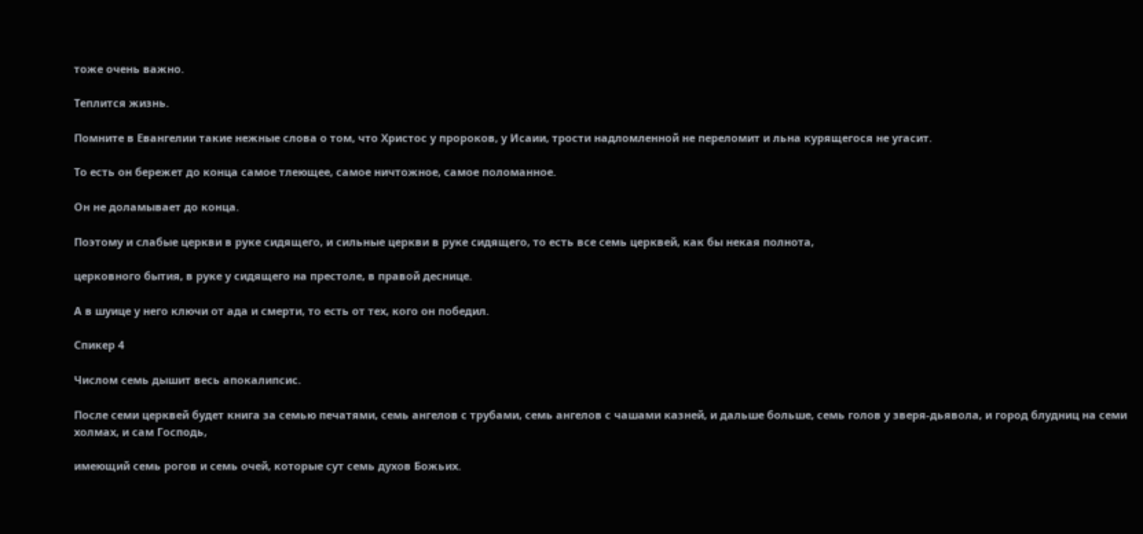тоже очень важно.

Теплится жизнь.

Помните в Евангелии такие нежные слова о том, что Христос у пророков, у Исаии, трости надломленной не переломит и льна курящегося не угасит.

То есть он бережет до конца самое тлеющее, самое ничтожное, самое поломанное.

Он не доламывает до конца.

Поэтому и слабые церкви в руке сидящего, и сильные церкви в руке сидящего, то есть все семь церквей, как бы некая полнота,

церковного бытия, в руке у сидящего на престоле, в правой деснице.

А в шуице у него ключи от ада и смерти, то есть от тех, кого он победил.

Спикер 4

Числом семь дышит весь апокалипсис.

После семи церквей будет книга за семью печатями, семь ангелов с трубами, семь ангелов с чашами казней, и дальше больше, семь голов у зверя-дьявола, и город блудниц на семи холмах, и сам Господь,

имеющий семь рогов и семь очей, которые сут семь духов Божьих.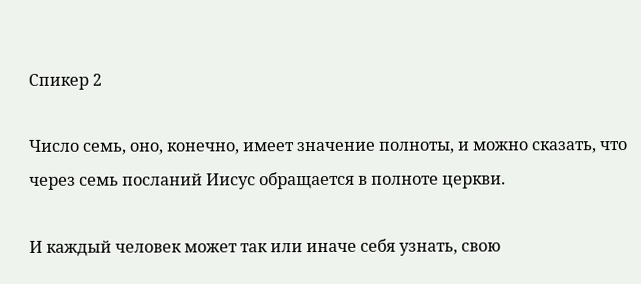Спикер 2

Число семь, оно, конечно, имеет значение полноты, и можно сказать, что через семь посланий Иисус обращается в полноте церкви.

И каждый человек может так или иначе себя узнать, свою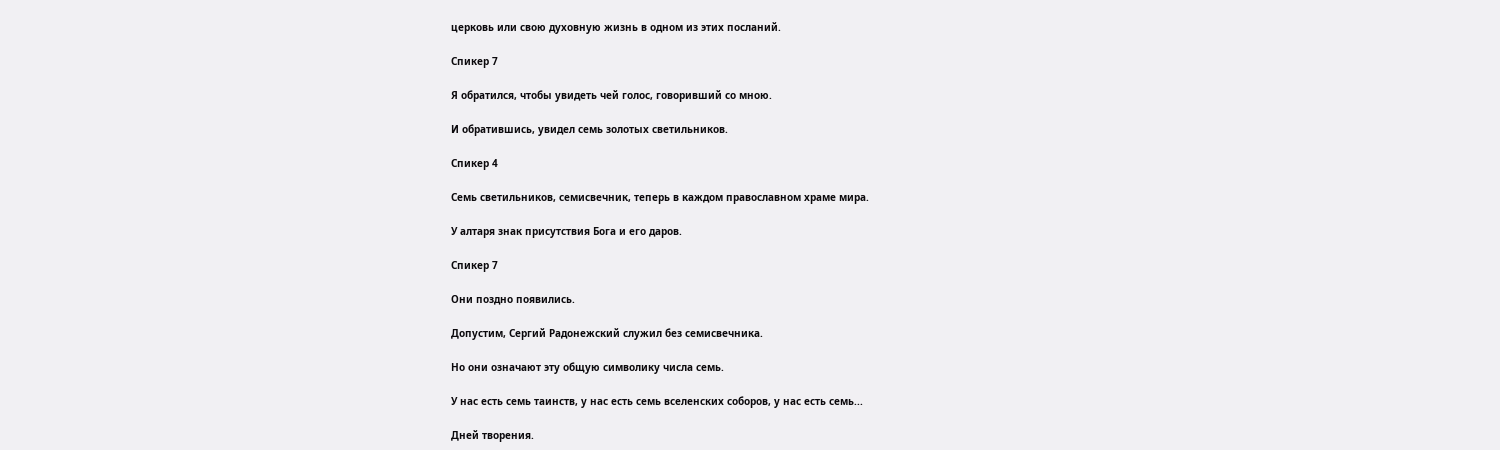церковь или свою духовную жизнь в одном из этих посланий.

Спикер 7

Я обратился, чтобы увидеть чей голос, говоривший со мною.

И обратившись, увидел семь золотых светильников.

Спикер 4

Семь светильников, семисвечник, теперь в каждом православном храме мира.

У алтаря знак присутствия Бога и его даров.

Спикер 7

Они поздно появились.

Допустим, Сергий Радонежский служил без семисвечника.

Но они означают эту общую символику числа семь.

У нас есть семь таинств, у нас есть семь вселенских соборов, у нас есть семь...

Дней творения.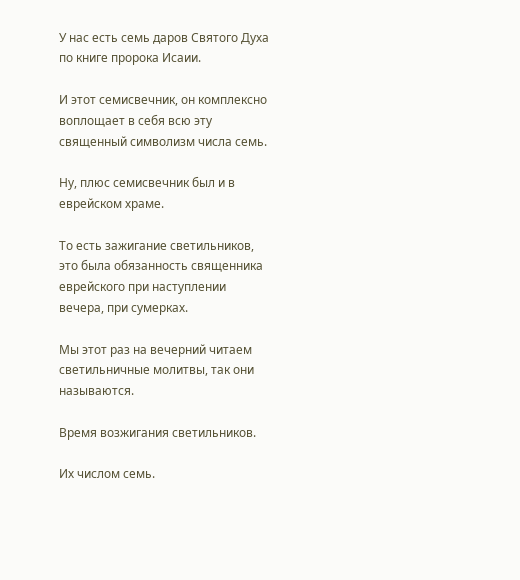У нас есть семь даров Святого Духа по книге пророка Исаии.

И этот семисвечник, он комплексно воплощает в себя всю эту священный символизм числа семь.

Ну, плюс семисвечник был и в еврейском храме.

То есть зажигание светильников, это была обязанность священника еврейского при наступлении вечера, при сумерках.

Мы этот раз на вечерний читаем светильничные молитвы, так они называются.

Время возжигания светильников.

Их числом семь.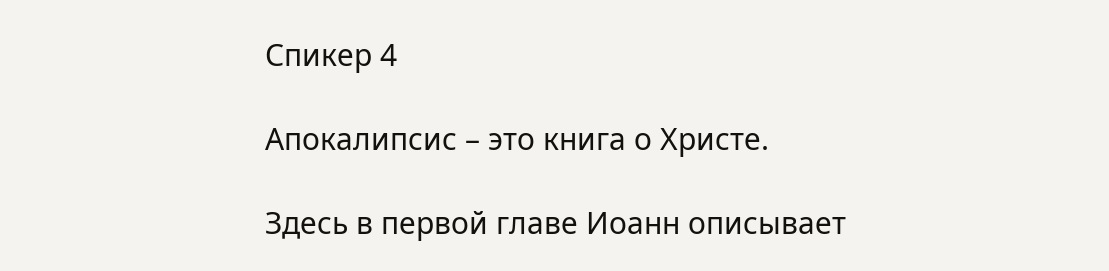Спикер 4

Апокалипсис – это книга о Христе.

Здесь в первой главе Иоанн описывает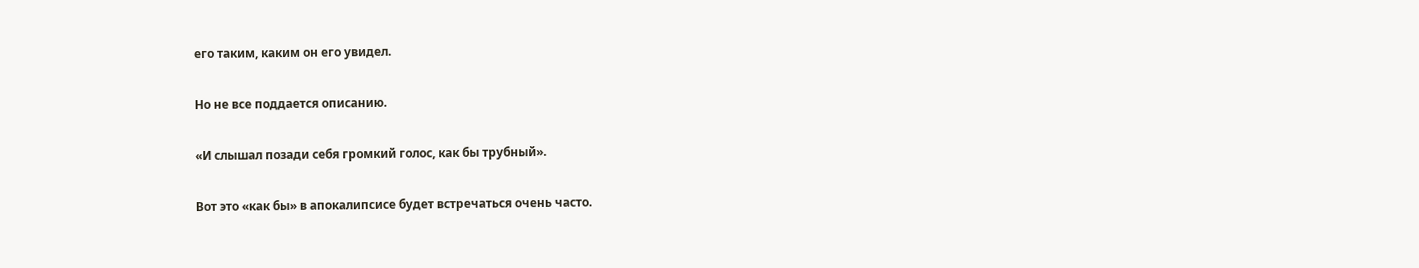его таким, каким он его увидел.

Но не все поддается описанию.

«И слышал позади себя громкий голос, как бы трубный».

Вот это «как бы» в апокалипсисе будет встречаться очень часто.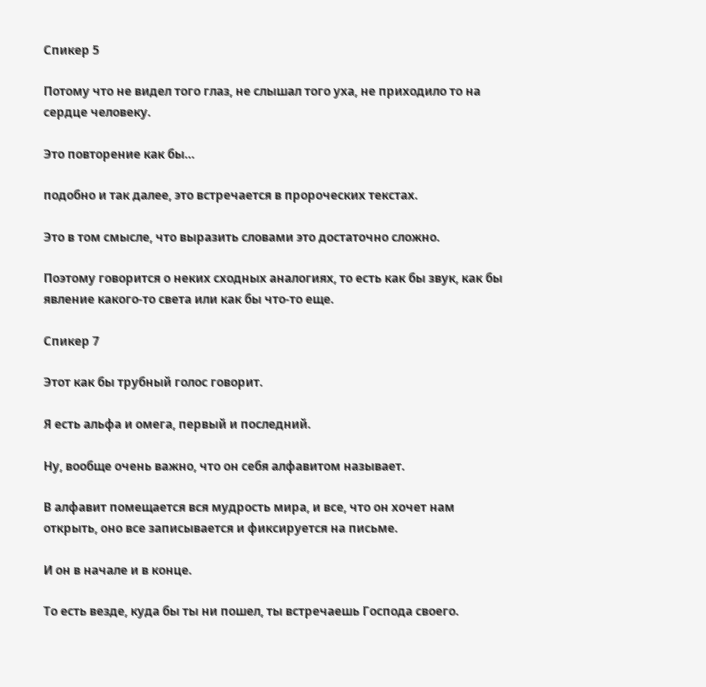Спикер 5

Потому что не видел того глаз, не слышал того уха, не приходило то на сердце человеку.

Это повторение как бы…

подобно и так далее, это встречается в пророческих текстах.

Это в том смысле, что выразить словами это достаточно сложно.

Поэтому говорится о неких сходных аналогиях, то есть как бы звук, как бы явление какого-то света или как бы что-то еще.

Спикер 7

Этот как бы трубный голос говорит.

Я есть альфа и омега, первый и последний.

Ну, вообще очень важно, что он себя алфавитом называет.

В алфавит помещается вся мудрость мира, и все, что он хочет нам открыть, оно все записывается и фиксируется на письме.

И он в начале и в конце.

То есть везде, куда бы ты ни пошел, ты встречаешь Господа своего.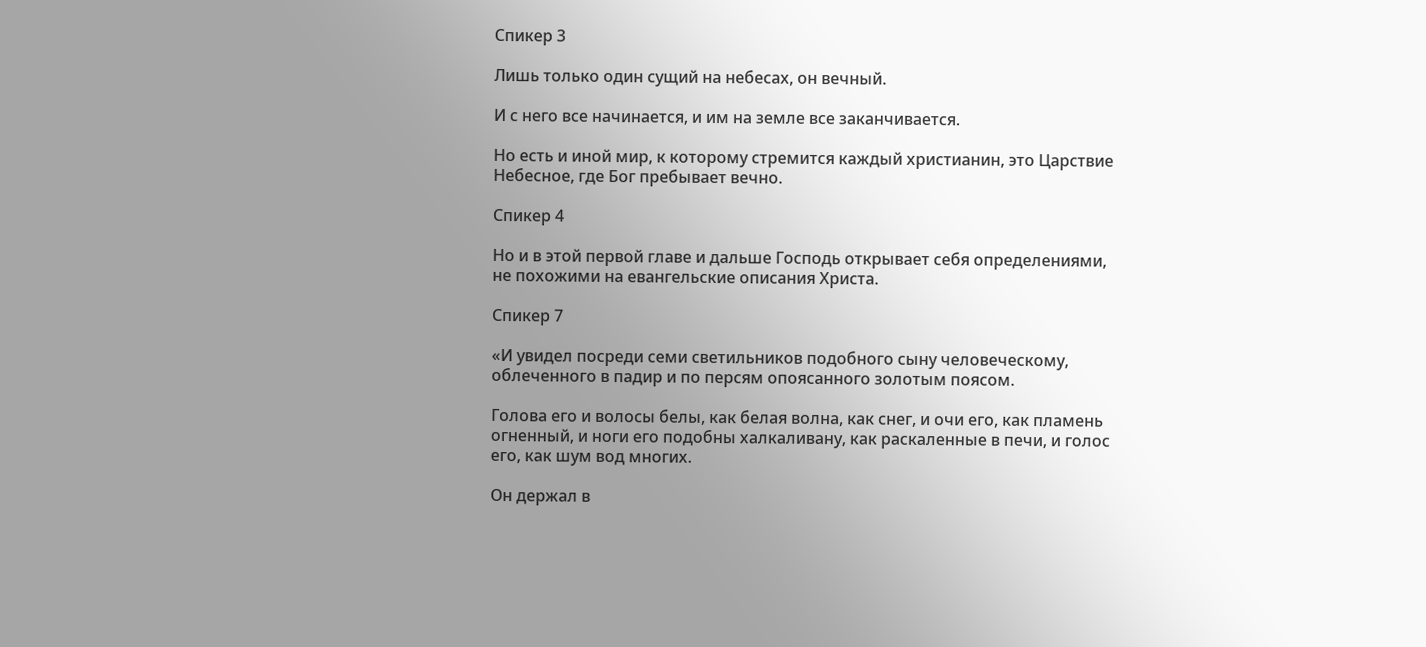Спикер 3

Лишь только один сущий на небесах, он вечный.

И с него все начинается, и им на земле все заканчивается.

Но есть и иной мир, к которому стремится каждый христианин, это Царствие Небесное, где Бог пребывает вечно.

Спикер 4

Но и в этой первой главе и дальше Господь открывает себя определениями, не похожими на евангельские описания Христа.

Спикер 7

«И увидел посреди семи светильников подобного сыну человеческому, облеченного в падир и по персям опоясанного золотым поясом.

Голова его и волосы белы, как белая волна, как снег, и очи его, как пламень огненный, и ноги его подобны халкаливану, как раскаленные в печи, и голос его, как шум вод многих.

Он держал в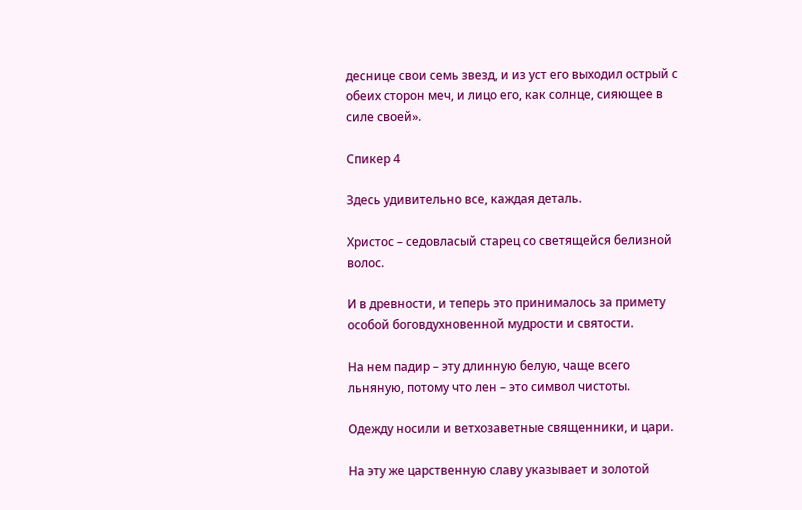деснице свои семь звезд, и из уст его выходил острый с обеих сторон меч, и лицо его, как солнце, сияющее в силе своей».

Спикер 4

Здесь удивительно все, каждая деталь.

Христос – седовласый старец со светящейся белизной волос.

И в древности, и теперь это принималось за примету особой боговдухновенной мудрости и святости.

На нем падир – эту длинную белую, чаще всего льняную, потому что лен – это символ чистоты.

Одежду носили и ветхозаветные священники, и цари.

На эту же царственную славу указывает и золотой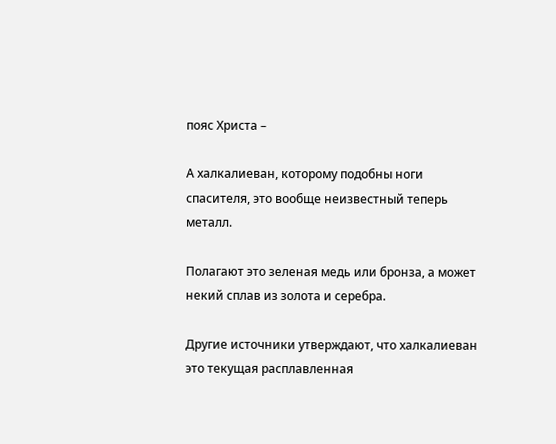пояс Христа –

А халкалиеван, которому подобны ноги спасителя, это вообще неизвестный теперь металл.

Полагают это зеленая медь или бронза, а может некий сплав из золота и серебра.

Другие источники утверждают, что халкалиеван это текущая расплавленная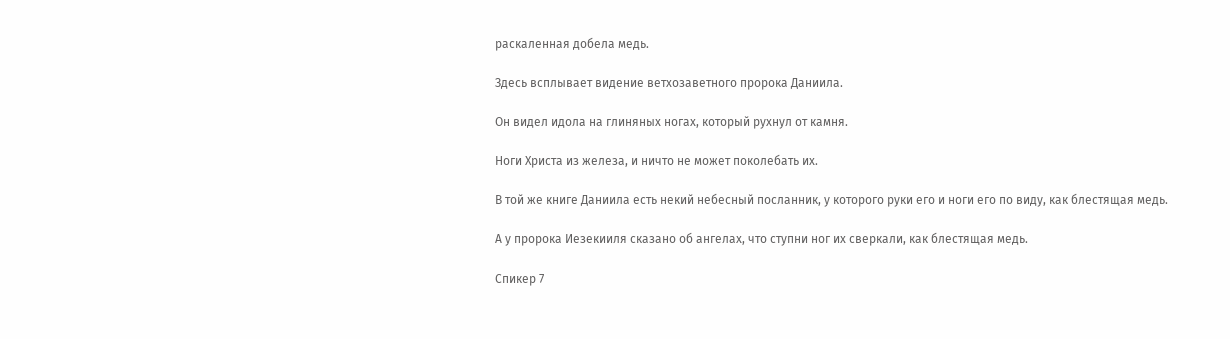раскаленная добела медь.

Здесь всплывает видение ветхозаветного пророка Даниила.

Он видел идола на глиняных ногах, который рухнул от камня.

Ноги Христа из железа, и ничто не может поколебать их.

В той же книге Даниила есть некий небесный посланник, у которого руки его и ноги его по виду, как блестящая медь.

А у пророка Иезекииля сказано об ангелах, что ступни ног их сверкали, как блестящая медь.

Спикер 7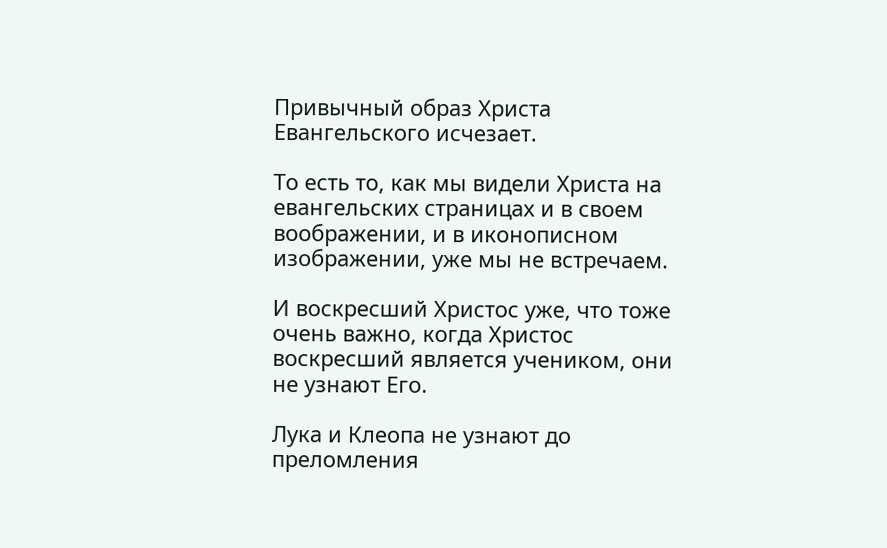Привычный образ Христа Евангельского исчезает.

То есть то, как мы видели Христа на евангельских страницах и в своем воображении, и в иконописном изображении, уже мы не встречаем.

И воскресший Христос уже, что тоже очень важно, когда Христос воскресший является учеником, они не узнают Его.

Лука и Клеопа не узнают до преломления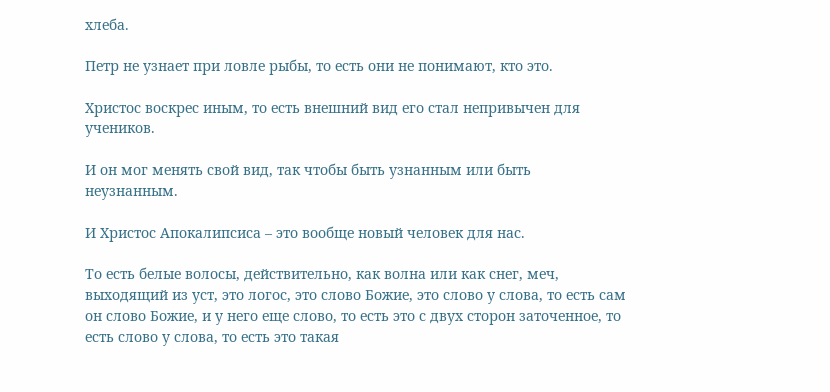хлеба.

Петр не узнает при ловле рыбы, то есть они не понимают, кто это.

Христос воскрес иным, то есть внешний вид его стал непривычен для учеников.

И он мог менять свой вид, так чтобы быть узнанным или быть неузнанным.

И Христос Апокалипсиса – это вообще новый человек для нас.

То есть белые волосы, действительно, как волна или как снег, меч, выходящий из уст, это логос, это слово Божие, это слово у слова, то есть сам он слово Божие, и у него еще слово, то есть это с двух сторон заточенное, то есть слово у слова, то есть это такая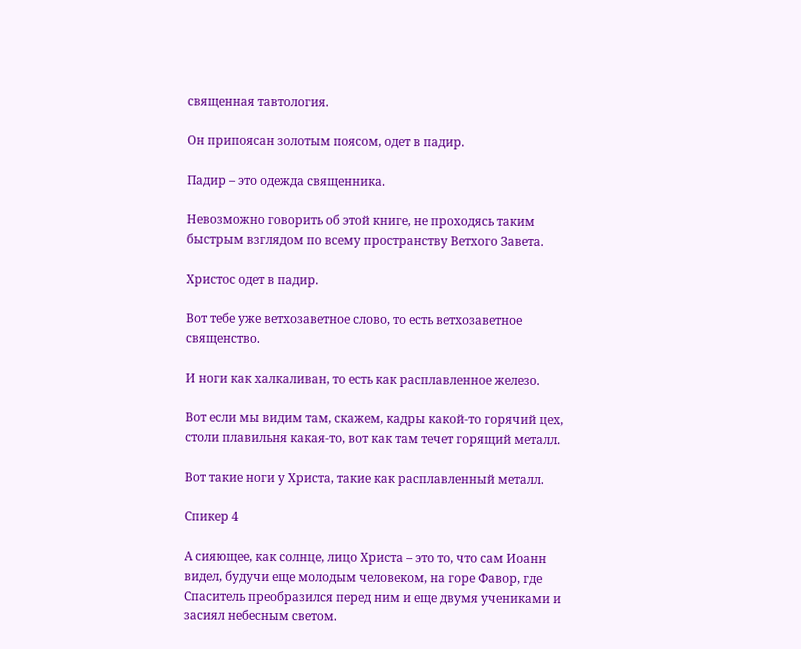священная тавтология.

Он припоясан золотым поясом, одет в падир.

Падир – это одежда священника.

Невозможно говорить об этой книге, не проходясь таким быстрым взглядом по всему пространству Ветхого Завета.

Христос одет в падир.

Вот тебе уже ветхозаветное слово, то есть ветхозаветное священство.

И ноги как халкаливан, то есть как расплавленное железо.

Вот если мы видим там, скажем, кадры какой-то горячий цех, столи плавильня какая-то, вот как там течет горящий металл.

Вот такие ноги у Христа, такие как расплавленный металл.

Спикер 4

А сияющее, как солнце, лицо Христа – это то, что сам Иоанн видел, будучи еще молодым человеком, на горе Фавор, где Спаситель преобразился перед ним и еще двумя учениками и засиял небесным светом.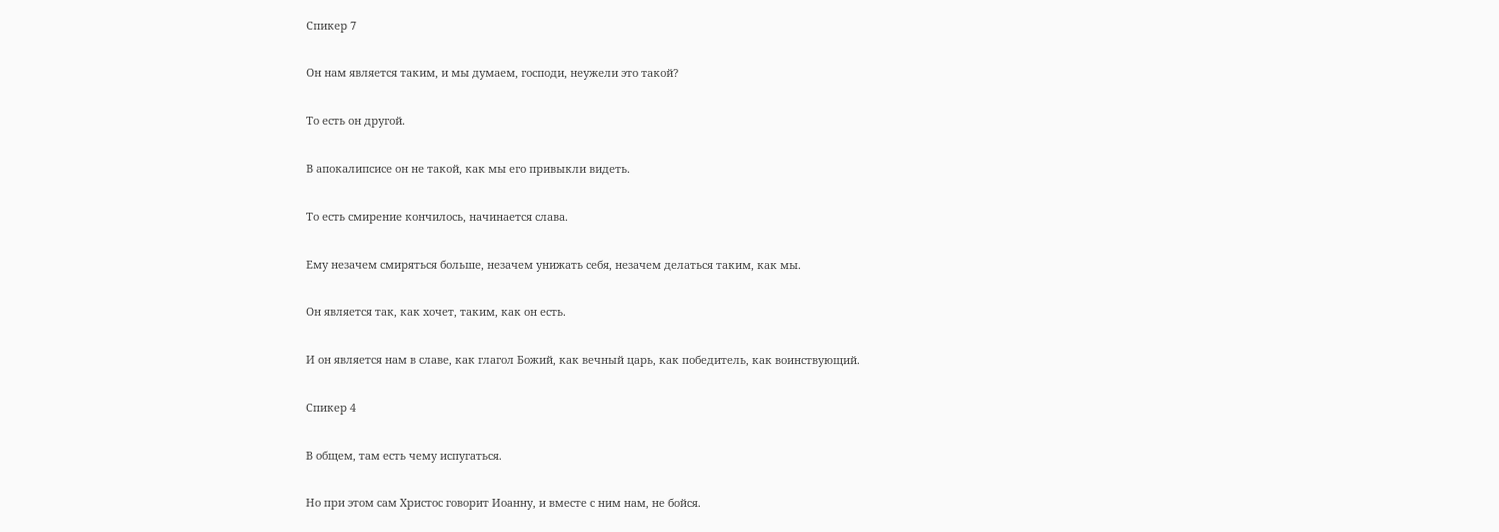Спикер 7

Он нам является таким, и мы думаем, господи, неужели это такой?

То есть он другой.

В апокалипсисе он не такой, как мы его привыкли видеть.

То есть смирение кончилось, начинается слава.

Ему незачем смиряться больше, незачем унижать себя, незачем делаться таким, как мы.

Он является так, как хочет, таким, как он есть.

И он является нам в славе, как глагол Божий, как вечный царь, как победитель, как воинствующий.

Спикер 4

В общем, там есть чему испугаться.

Но при этом сам Христос говорит Иоанну, и вместе с ним нам, не бойся.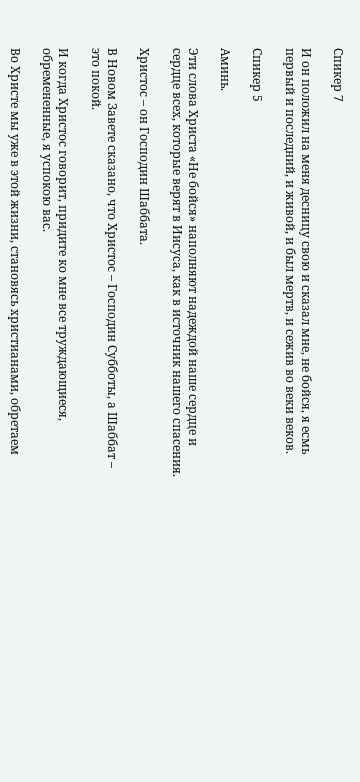Спикер 7

И он положил на меня десницу свою и сказал мне, не бойся, я есмь первый и последний, и живой, и был мертв, и сежив во веки веков.

Спикер 5

Аминь.

Эти слова Христа «Не бойся» наполняют надеждой наше сердце и сердце всех, которые верят в Иисуса, как в источник нашего спасения.

Христос – он Господин Шаббата.

В Новом Завете сказано, что Христос – Господин Субботы, а Шаббат – это покой.

И когда Христос говорит, придите ко мне все труждающиеся, обремененные, я успокою вас.

Во Христе мы уже в этой жизни, становясь христианами, обретаем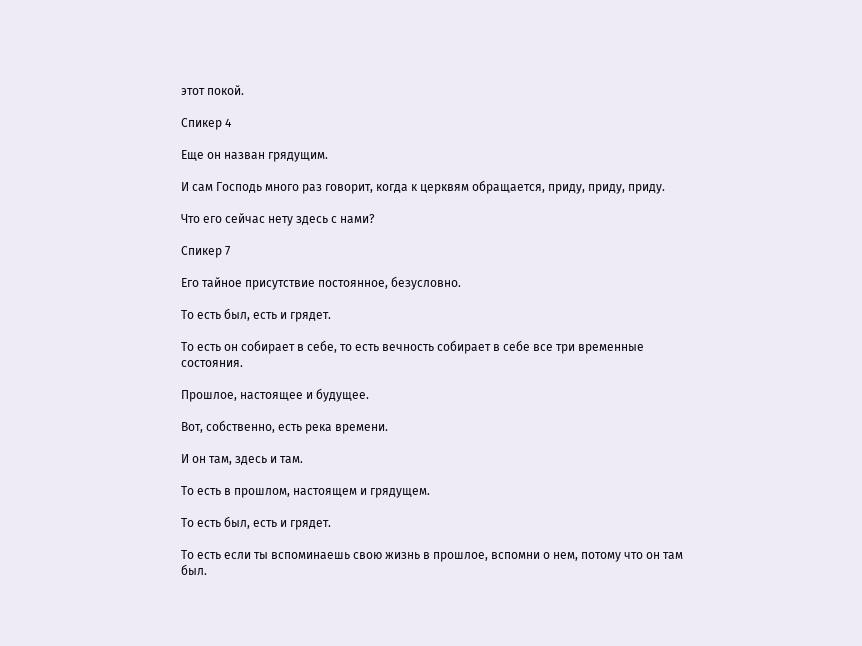этот покой.

Спикер 4

Еще он назван грядущим.

И сам Господь много раз говорит, когда к церквям обращается, приду, приду, приду.

Что его сейчас нету здесь с нами?

Спикер 7

Его тайное присутствие постоянное, безусловно.

То есть был, есть и грядет.

То есть он собирает в себе, то есть вечность собирает в себе все три временные состояния.

Прошлое, настоящее и будущее.

Вот, собственно, есть река времени.

И он там, здесь и там.

То есть в прошлом, настоящем и грядущем.

То есть был, есть и грядет.

То есть если ты вспоминаешь свою жизнь в прошлое, вспомни о нем, потому что он там был.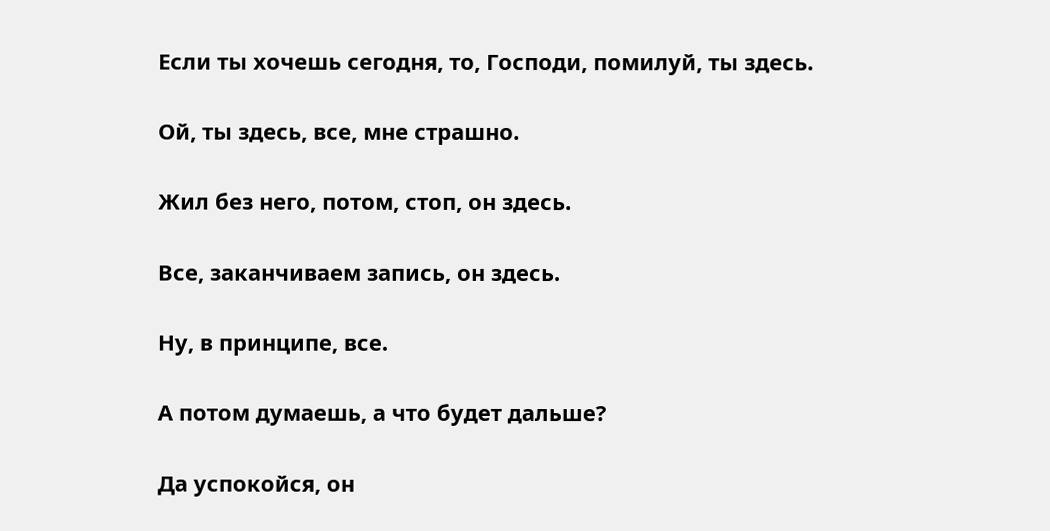Если ты хочешь сегодня, то, Господи, помилуй, ты здесь.

Ой, ты здесь, все, мне страшно.

Жил без него, потом, стоп, он здесь.

Все, заканчиваем запись, он здесь.

Ну, в принципе, все.

А потом думаешь, а что будет дальше?

Да успокойся, он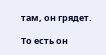там, он грядет.

То есть он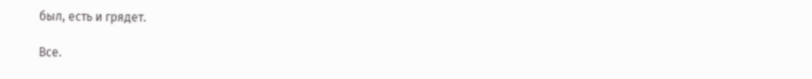был, есть и грядет.

Все.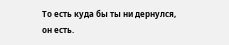То есть куда бы ты ни дернулся, он есть.